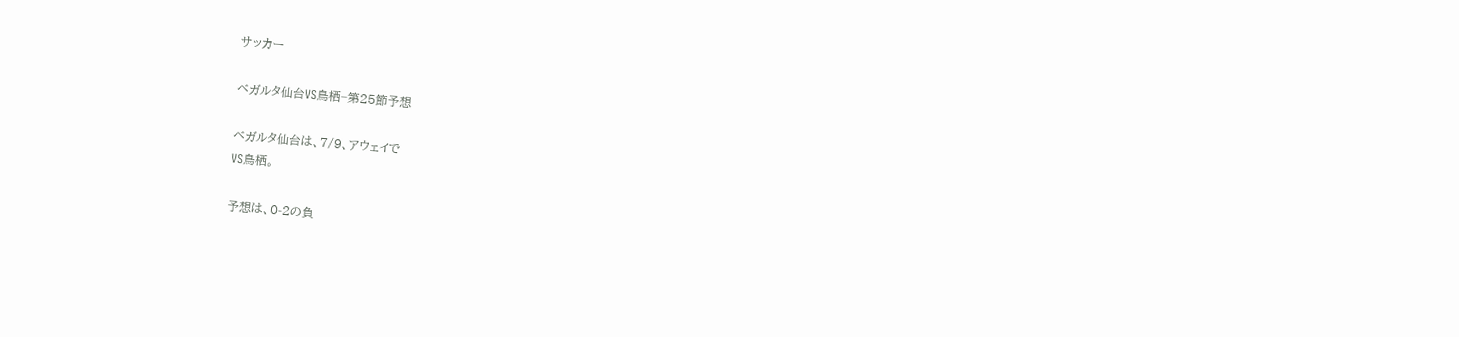サッカー

ベガルタ仙台VS鳥栖−第25節予想

ベガルタ仙台は、7/9、アウェイで
VS鳥栖。

予想は、0-2の負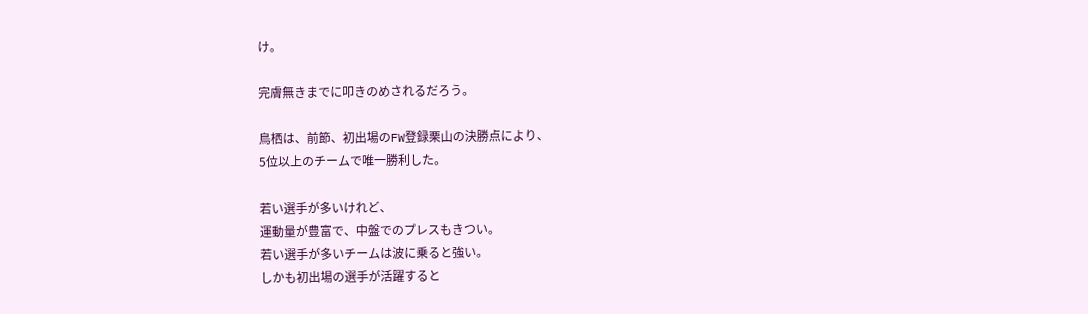け。

完膚無きまでに叩きのめされるだろう。

鳥栖は、前節、初出場のFW登録栗山の決勝点により、
5位以上のチームで唯一勝利した。

若い選手が多いけれど、
運動量が豊富で、中盤でのプレスもきつい。
若い選手が多いチームは波に乗ると強い。
しかも初出場の選手が活躍すると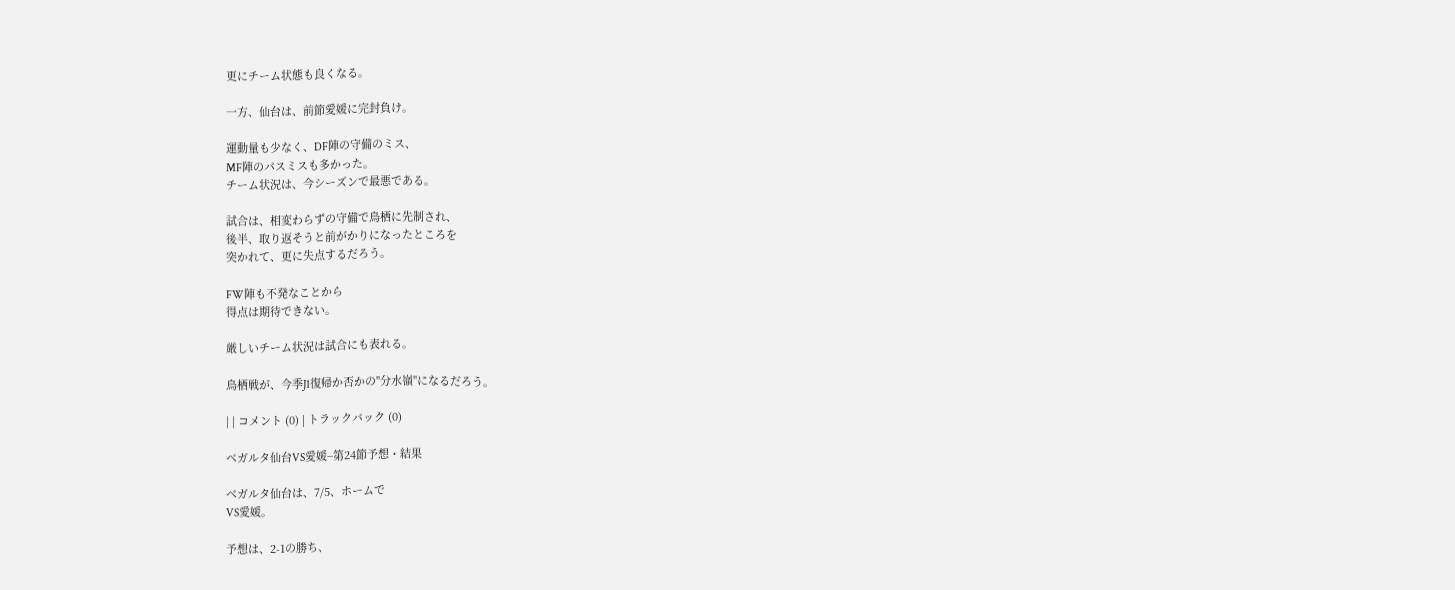更にチーム状態も良くなる。

一方、仙台は、前節愛媛に完封負け。

運動量も少なく、DF陣の守備のミス、
MF陣のパスミスも多かった。
チーム状況は、今シーズンで最悪である。

試合は、相変わらずの守備で鳥栖に先制され、
後半、取り返そうと前がかりになったところを
突かれて、更に失点するだろう。

FW陣も不発なことから
得点は期待できない。

厳しいチーム状況は試合にも表れる。

鳥栖戦が、今季J1復帰か否かの"分水嶺"になるだろう。

| | コメント (0) | トラックバック (0)

ベガルタ仙台VS愛媛−第24節予想・結果

ベガルタ仙台は、7/5、ホームで
VS愛媛。

予想は、2-1の勝ち、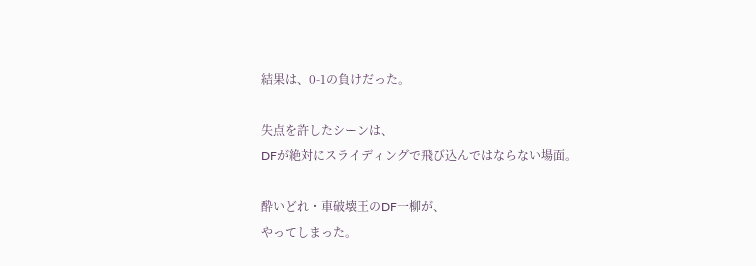結果は、0-1の負けだった。

失点を許したシーンは、
DFが絶対にスライディングで飛び込んではならない場面。

酔いどれ・車破壊王のDF一柳が、
やってしまった。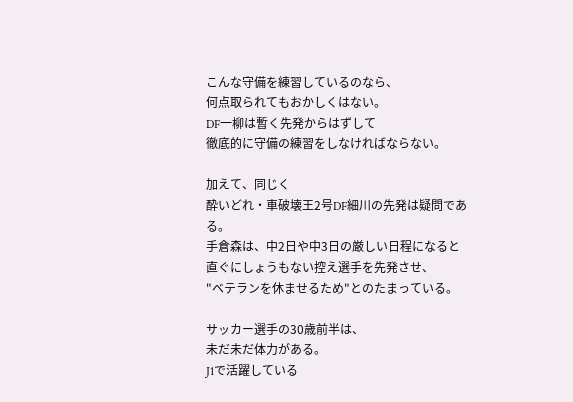こんな守備を練習しているのなら、
何点取られてもおかしくはない。
DF一柳は暫く先発からはずして
徹底的に守備の練習をしなければならない。

加えて、同じく
酔いどれ・車破壊王2号DF細川の先発は疑問である。
手倉森は、中2日や中3日の厳しい日程になると
直ぐにしょうもない控え選手を先発させ、
"ベテランを休ませるため"とのたまっている。

サッカー選手の30歳前半は、
未だ未だ体力がある。
J1で活躍している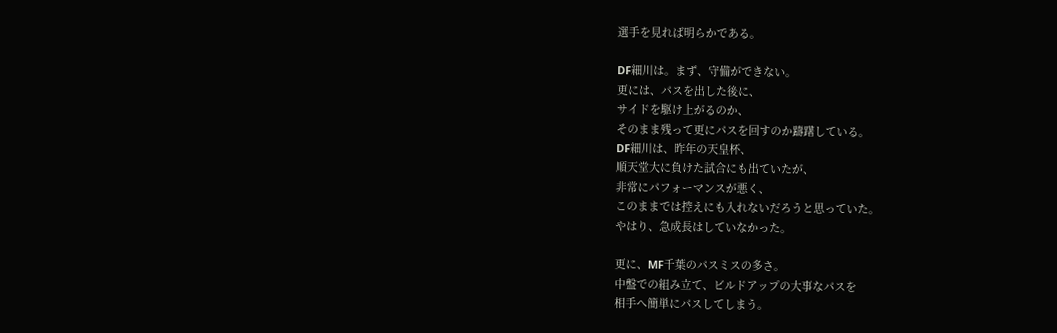選手を見れば明らかである。

DF細川は。まず、守備ができない。
更には、パスを出した後に、
サイドを駆け上がるのか、
そのまま残って更にパスを回すのか躊躇している。
DF細川は、昨年の天皇杯、
順天堂大に負けた試合にも出ていたが、
非常にパフォーマンスが悪く、
このままでは控えにも入れないだろうと思っていた。
やはり、急成長はしていなかった。

更に、MF千葉のパスミスの多さ。
中盤での組み立て、ビルドアップの大事なパスを
相手へ簡単にパスしてしまう。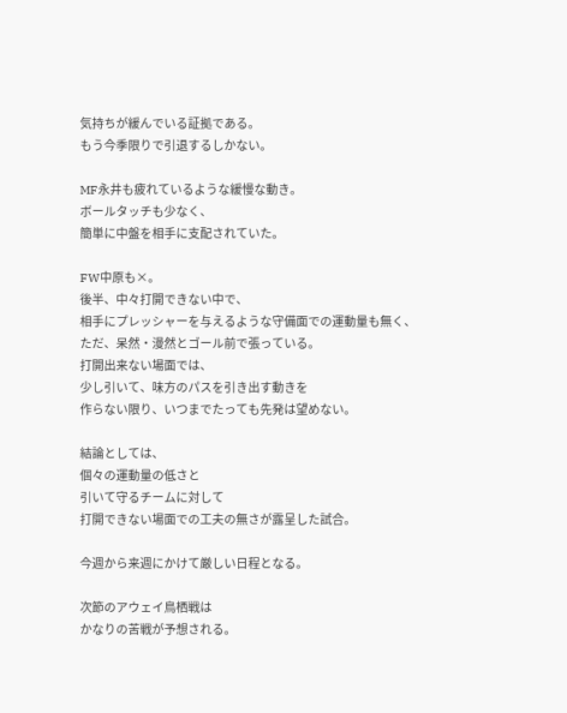気持ちが緩んでいる証拠である。
もう今季限りで引退するしかない。

MF永井も疲れているような緩慢な動き。
ボールタッチも少なく、
簡単に中盤を相手に支配されていた。

FW中原も×。
後半、中々打開できない中で、
相手にプレッシャーを与えるような守備面での運動量も無く、
ただ、呆然・漫然とゴール前で張っている。
打開出来ない場面では、
少し引いて、味方のパスを引き出す動きを
作らない限り、いつまでたっても先発は望めない。

結論としては、
個々の運動量の低さと
引いて守るチームに対して
打開できない場面での工夫の無さが露呈した試合。

今週から来週にかけて厳しい日程となる。

次節のアウェイ鳥栖戦は
かなりの苦戦が予想される。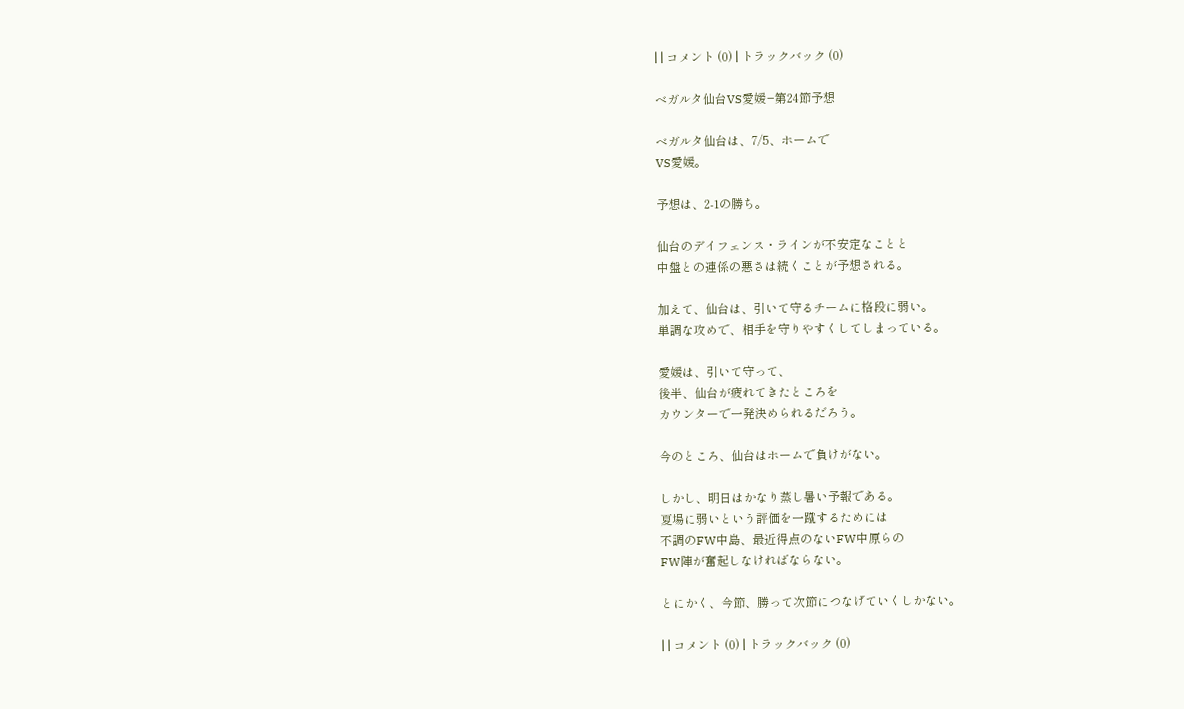| | コメント (0) | トラックバック (0)

ベガルタ仙台VS愛媛−第24節予想

ベガルタ仙台は、7/5、ホームで
VS愛媛。

予想は、2-1の勝ち。

仙台のデイフェンス・ラインが不安定なことと
中盤との連係の悪さは続くことが予想される。

加えて、仙台は、引いて守るチームに格段に弱い。
単調な攻めで、相手を守りやすくしてしまっている。

愛媛は、引いて守って、
後半、仙台が疲れてきたところを
カウンターで一発決められるだろう。

今のところ、仙台はホームで負けがない。

しかし、明日はかなり蒸し暑い予報である。
夏場に弱いという評価を一蹴するためには
不調のFW中島、最近得点のないFW中原らの
FW陣が奮起しなければならない。

とにかく、今節、勝って次節につなげていくしかない。

| | コメント (0) | トラックバック (0)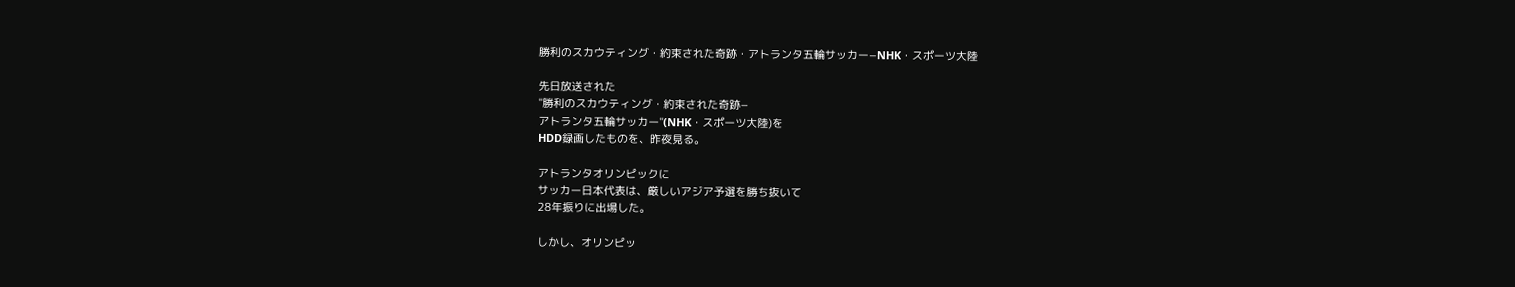勝利のスカウティング・約束された奇跡・アトランタ五輪サッカー−NHK・スポーツ大陸

先日放送された
"勝利のスカウティング・約束された奇跡−
アトランタ五輪サッカー"(NHK・スポーツ大陸)を
HDD録画したものを、昨夜見る。

アトランタオリンピックに
サッカー日本代表は、厳しいアジア予選を勝ち抜いて
28年振りに出場した。

しかし、オリンピッ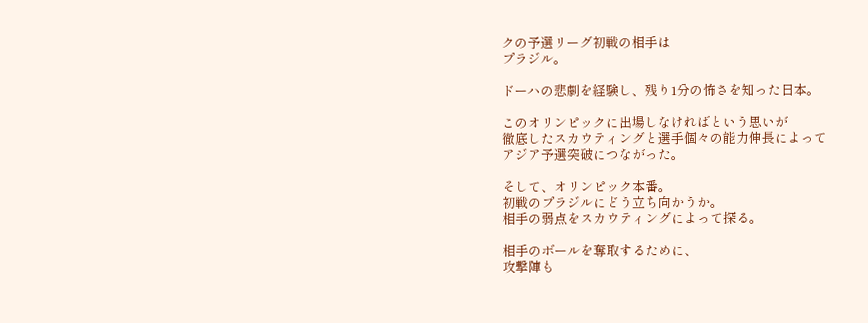クの予選リーグ初戦の相手は
プラジル。

ドーハの悲劇を経験し、残り1分の怖さを知った日本。

このオリンピックに出場しなければという思いが
徹底したスカウティングと選手個々の能力伸長によって
アジア予選突破につながった。

そして、オリンピック本番。
初戦のプラジルにどう立ち向かうか。
相手の弱点をスカウティングによって探る。

相手のボールを奪取するために、
攻撃陣も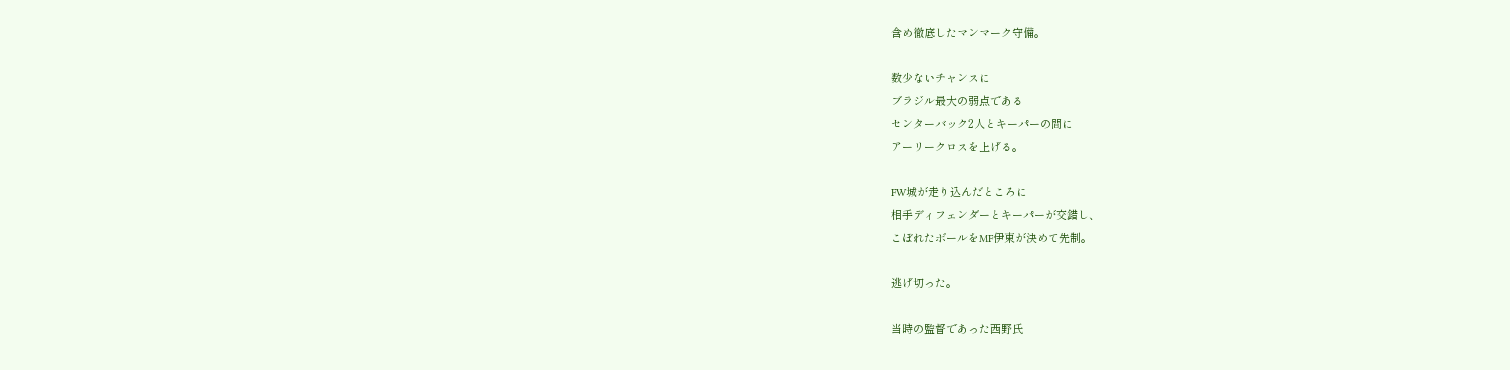含め徹底したマンマーク守備。

数少ないチャンスに
ブラジル最大の弱点である
センターバック2人とキーパーの間に
アーリークロスを上げる。

FW城が走り込んだところに
相手ディフェンダーとキーパーが交錯し、
こぼれたボールをMF伊東が決めて先制。

逃げ切った。

当時の監督であった西野氏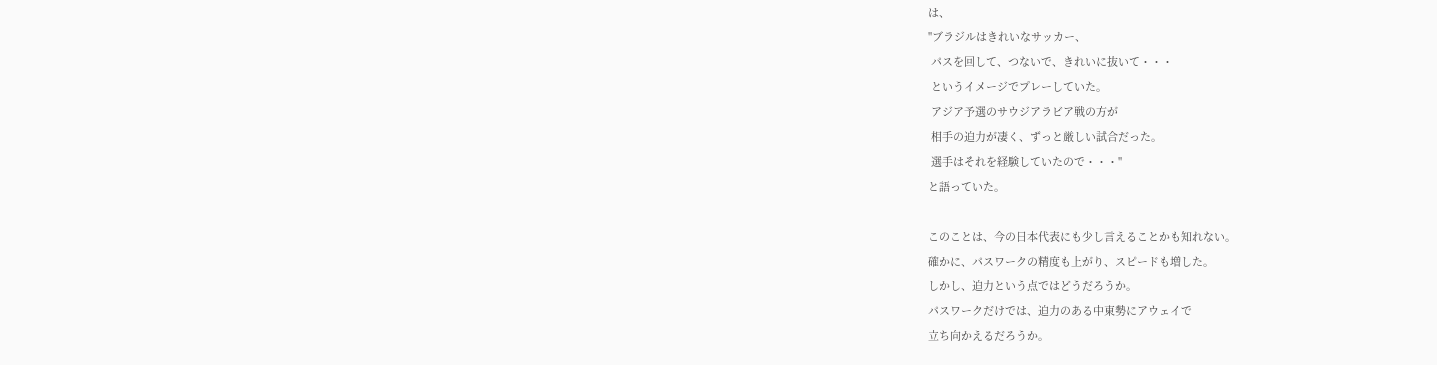は、
"ブラジルはきれいなサッカー、
 パスを回して、つないで、きれいに抜いて・・・
 というイメージでプレーしていた。
 アジア予選のサウジアラビア戦の方が
 相手の迫力が凄く、ずっと厳しい試合だった。
 選手はそれを経験していたので・・・"
と語っていた。

このことは、今の日本代表にも少し言えることかも知れない。
確かに、パスワークの精度も上がり、スピードも増した。
しかし、迫力という点ではどうだろうか。
パスワークだけでは、迫力のある中東勢にアウェイで
立ち向かえるだろうか。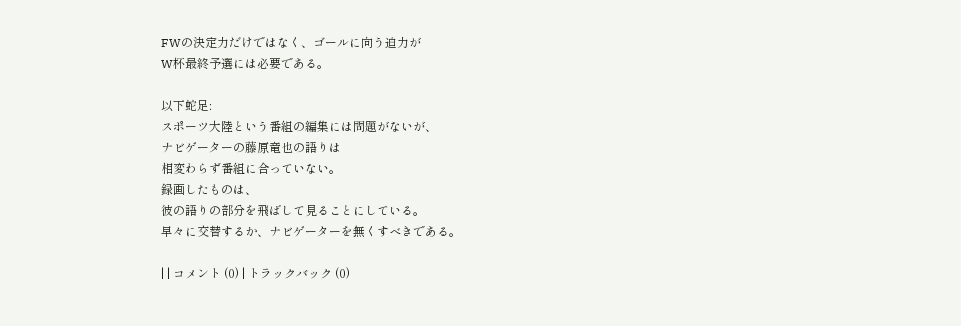FWの決定力だけではなく、ゴールに向う迫力が
W杯最終予選には必要である。

以下蛇足:
スポーツ大陸という番組の編集には問題がないが、
ナビゲーターの藤原竜也の語りは
相変わらず番組に合っていない。
録画したものは、
彼の語りの部分を飛ばして見ることにしている。
早々に交替するか、ナビゲーターを無くすべきである。

| | コメント (0) | トラックバック (0)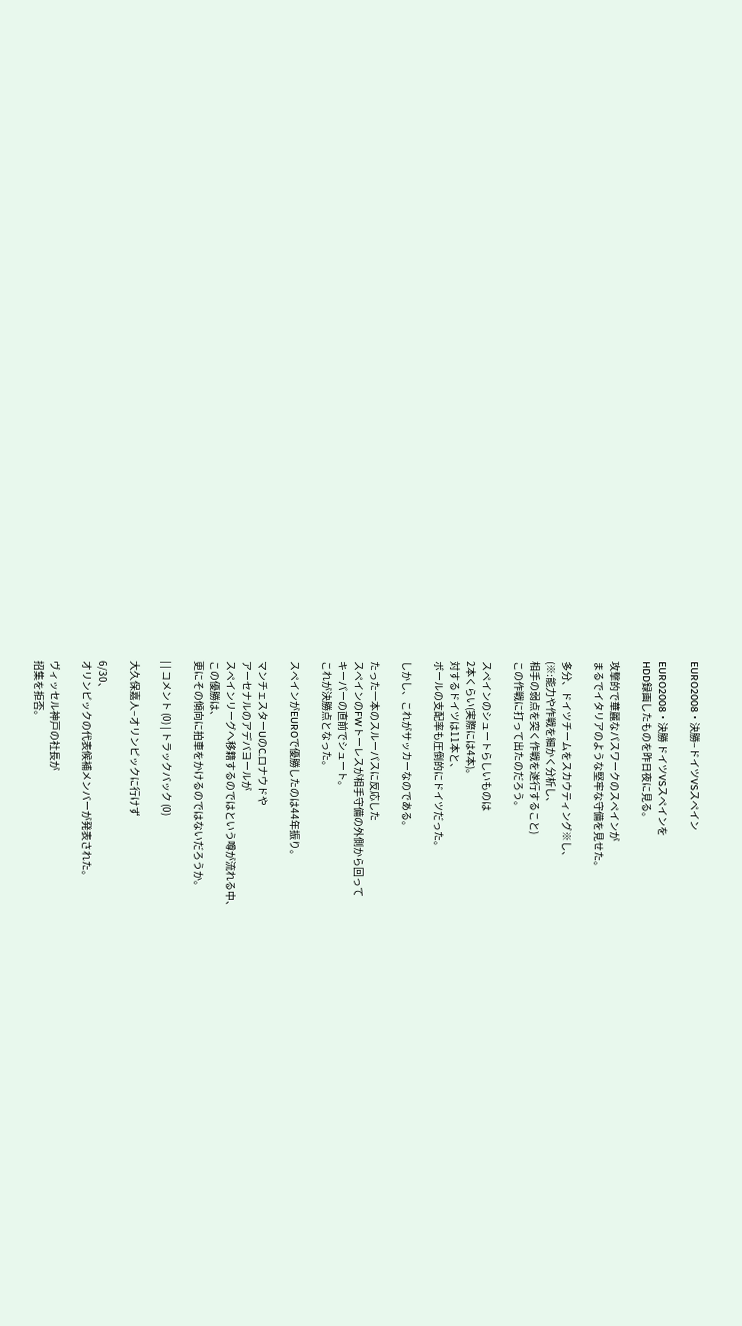EURO2008・決勝−ドイツVSスペイン

EURO2008・決勝 ドイツVSスペインを
HDD録画したものを昨日夜に見る。

攻撃的で華麗なパスワークのスペインが
まるでイタリアのような堅牢な守備を見せた。

多分、ドイツチームをスカウティング※し、
(※:能力や作戦を細かく分析し、
相手の弱点を突く作戦を遂行すること)
この作戦に打って出たのだろう。

スペインのシュートらしいものは
2本くらい(実際には4本)。
対するドイツは11本と、
ボールの支配率も圧倒的にドイツだった。

しかし、これがサッカーなのである。

たった一本のスルーパスに反応した
スペインのFWトーレスが相手守備の外側から回って
キーパーの直前でシュート。
これが決勝点となった。

スペインがEUROで優勝したのは44年振り。

マンチェスターUのC.ロナウドや
アーセナルのアデバヨールが
スペインリーグへ移籍するのではという噂が流れる中、
この優勝は、
更にその傾向に拍車をかけるのではないだろうか。

| | コメント (0) | トラックバック (0)

大久保嘉人−オリンピックに行けず

6/30、
オリンピックの代表候補メンバーが発表された。

ヴィッセル神戸の社長が
招集を拒否。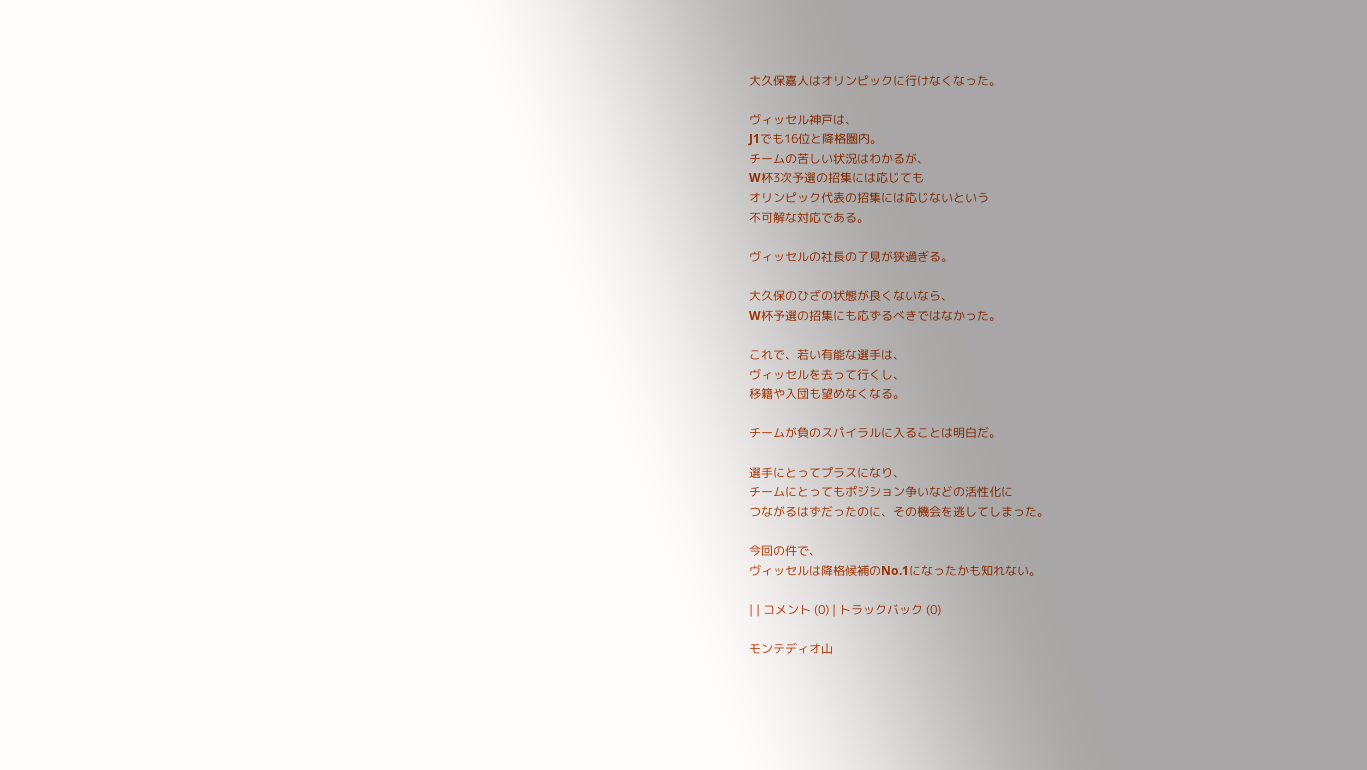大久保嘉人はオリンピックに行けなくなった。

ヴィッセル神戸は、
J1でも16位と降格圏内。
チームの苦しい状況はわかるが、
W杯3次予選の招集には応じても
オリンピック代表の招集には応じないという
不可解な対応である。

ヴィッセルの社長の了見が狭過ぎる。

大久保のひざの状態が良くないなら、
W杯予選の招集にも応ずるべきではなかった。

これで、若い有能な選手は、
ヴィッセルを去って行くし、
移籍や入団も望めなくなる。

チームが負のスパイラルに入ることは明白だ。

選手にとってプラスになり、
チームにとってもポジション争いなどの活性化に
つながるはずだったのに、その機会を逃してしまった。

今回の件で、
ヴィッセルは降格候補のNo.1になったかも知れない。

| | コメント (0) | トラックバック (0)

モンテディオ山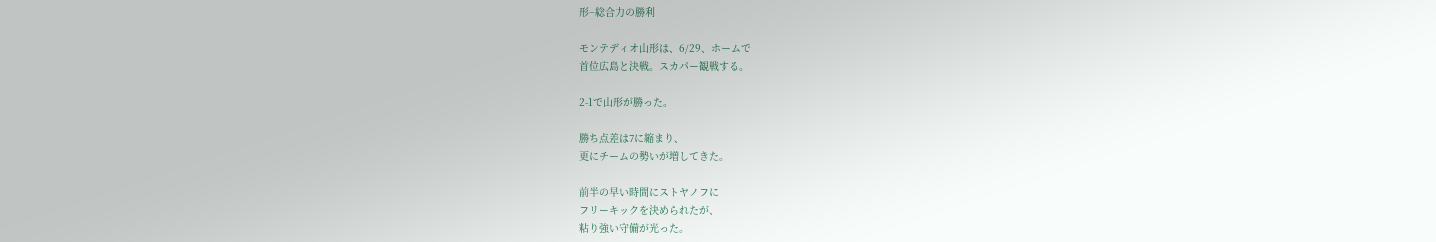形−総合力の勝利

モンテディオ山形は、6/29、ホームで
首位広島と決戦。スカパー観戦する。

2-1で山形が勝った。

勝ち点差は7に縮まり、
更にチームの勢いが増してきた。

前半の早い時間にストヤノフに
フリーキックを決められたが、
粘り強い守備が光った。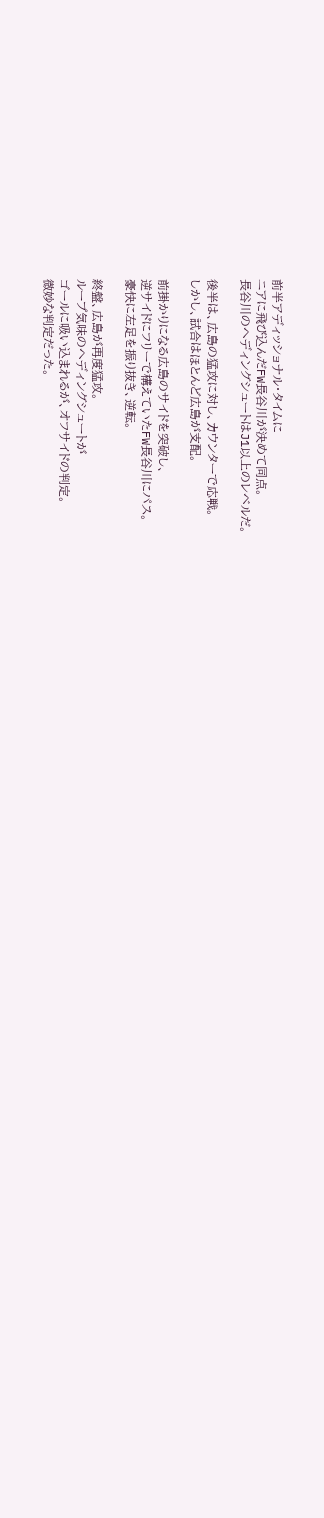前半アディッショナル・タイムに
ニアに飛び込んだFW長谷川が決めて同点。
長谷川のヘディングシュートはJ1以上のレベルだ。

後半は、広島の猛攻に対し、カウンターで応戦。
しかし、試合はほとんど広島が支配。

前掛かりになる広島のサイドを突破し、
逆サイドにフリーで構えていたFW長谷川にパス。
豪快に左足を振り抜き、逆転。

終盤、広島が再度猛攻。
ループ気味のヘディングシュートが
ゴールに吸い込まれるが、オフサイドの判定。
微妙な判定だった。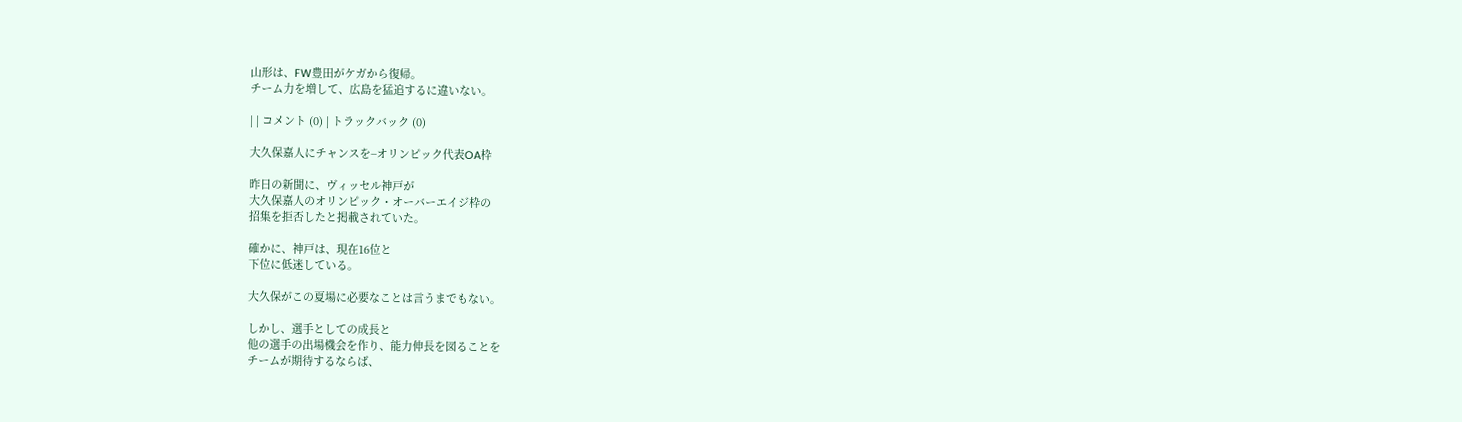山形は、FW豊田がケガから復帰。
チーム力を増して、広島を猛追するに違いない。

| | コメント (0) | トラックバック (0)

大久保嘉人にチャンスを−オリンピック代表OA枠

昨日の新聞に、ヴィッセル神戸が
大久保嘉人のオリンピック・オーバーエイジ枠の
招集を拒否したと掲載されていた。

確かに、神戸は、現在16位と
下位に低迷している。

大久保がこの夏場に必要なことは言うまでもない。

しかし、選手としての成長と
他の選手の出場機会を作り、能力伸長を図ることを
チームが期待するならば、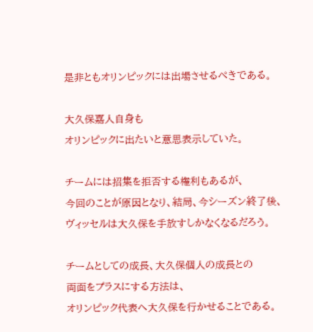是非ともオリンピックには出場させるぺきである。

大久保嘉人自身も
オリンピックに出たいと意思表示していた。

チームには招集を拒否する権利もあるが、
今回のことが原因となり、結局、今シーズン終了後、
ヴィッセルは大久保を手放すしかなくなるだろう。

チームとしての成長、大久保個人の成長との
両面をプラスにする方法は、
オリンピック代表へ大久保を行かせることである。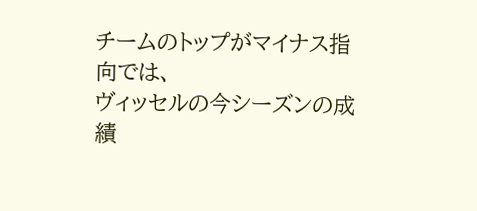チームのトップがマイナス指向では、
ヴィッセルの今シーズンの成績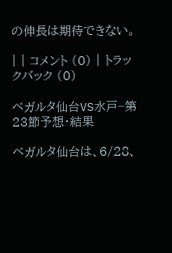の伸長は期待できない。

| | コメント (0) | トラックバック (0)

ベガルタ仙台VS水戸−第23節予想・結果

ベガルタ仙台は、6/28、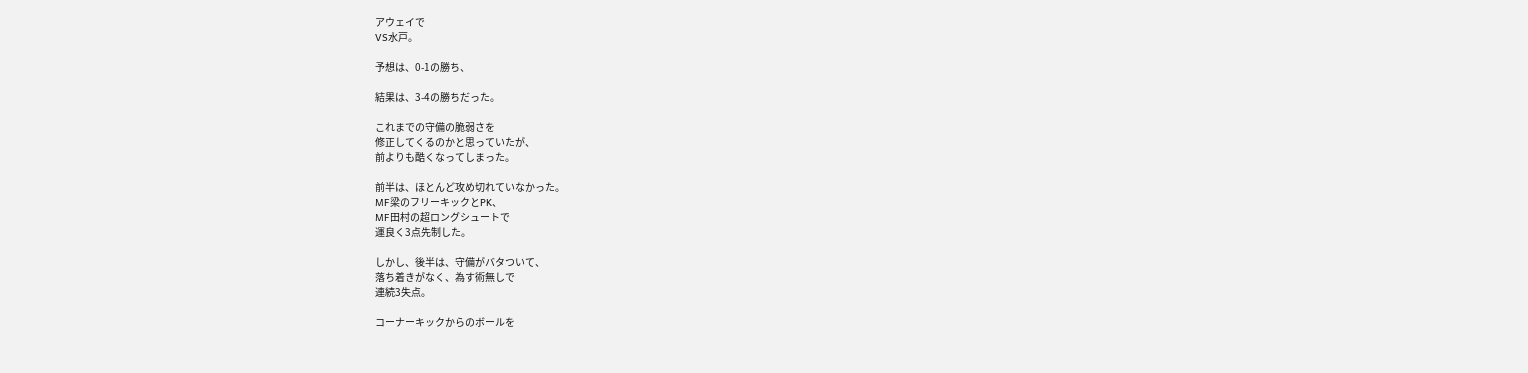アウェイで
VS水戸。

予想は、0-1の勝ち、

結果は、3-4の勝ちだった。

これまでの守備の脆弱さを
修正してくるのかと思っていたが、
前よりも酷くなってしまった。

前半は、ほとんど攻め切れていなかった。
MF梁のフリーキックとPK、
MF田村の超ロングシュートで
運良く3点先制した。

しかし、後半は、守備がバタついて、
落ち着きがなく、為す術無しで
連続3失点。

コーナーキックからのボールを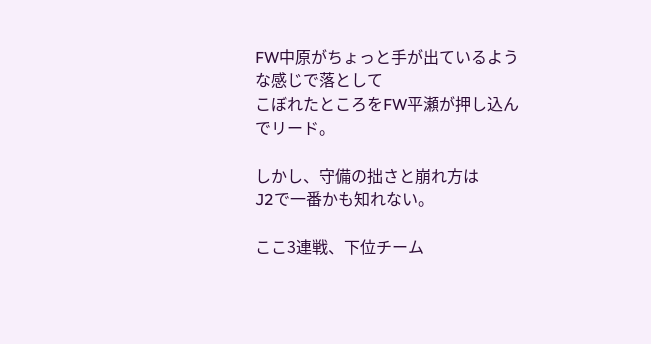FW中原がちょっと手が出ているような感じで落として
こぼれたところをFW平瀬が押し込んでリード。

しかし、守備の拙さと崩れ方は
J2で一番かも知れない。

ここ3連戦、下位チーム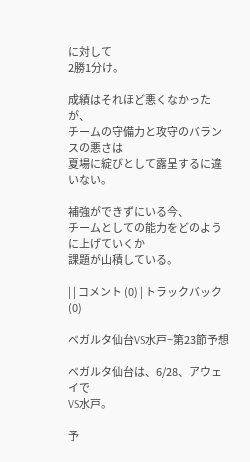に対して
2勝1分け。

成績はそれほど悪くなかったが、
チームの守備力と攻守のバランスの悪さは
夏場に綻びとして露呈するに違いない。

補強ができずにいる今、
チームとしての能力をどのように上げていくか
課題が山積している。

| | コメント (0) | トラックバック (0)

ベガルタ仙台VS水戸−第23節予想

ベガルタ仙台は、6/28、アウェイで
VS水戸。

予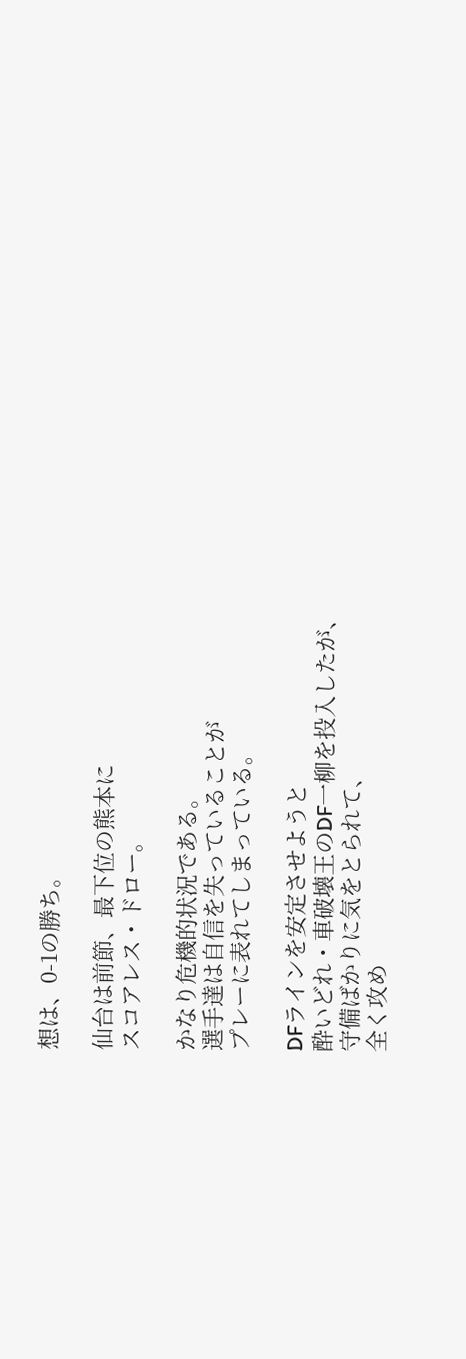想は、0-1の勝ち。

仙台は前節、最下位の熊本に
スコアレス・ドロー。

かなり危機的状況である。
選手達は自信を失っていることが
プレーに表れてしまっている。

DFラインを安定させようと
酔いどれ・車破壊王のDF一柳を投入したが、
守備ばかりに気をとられて、
全く攻め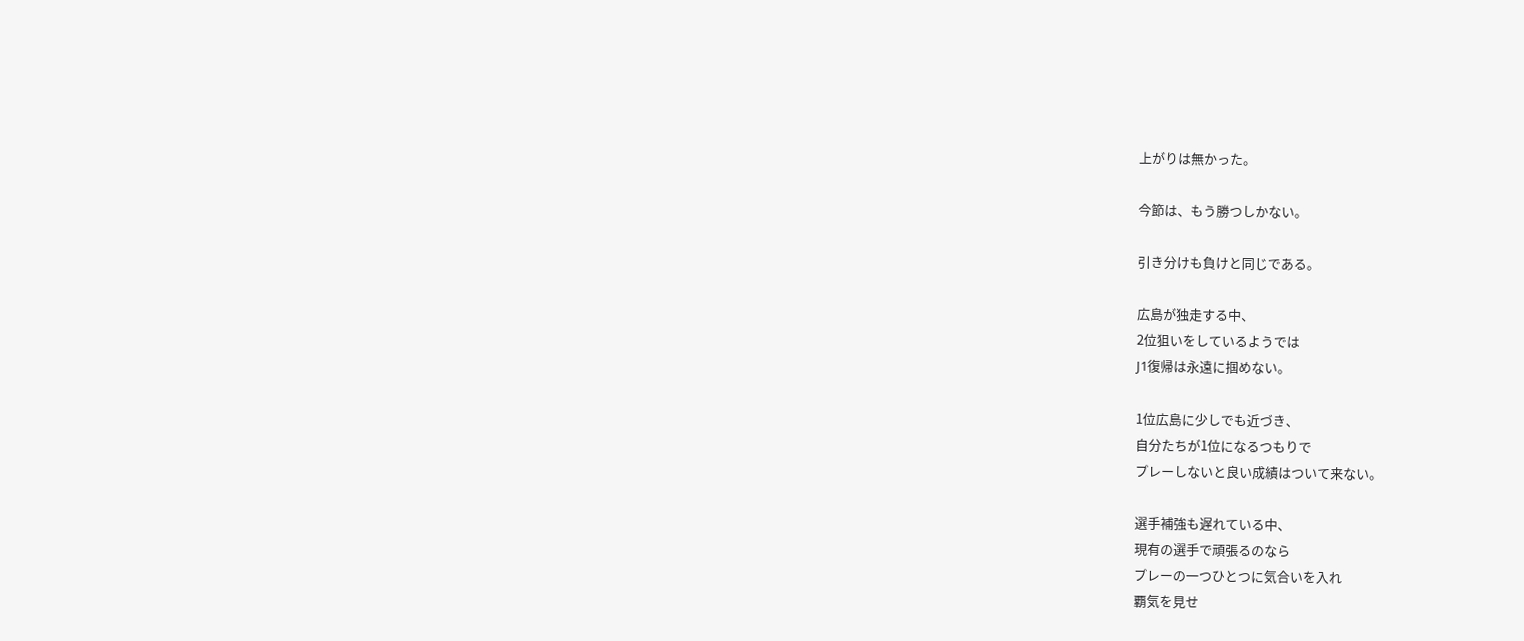上がりは無かった。

今節は、もう勝つしかない。

引き分けも負けと同じである。

広島が独走する中、
2位狙いをしているようでは
J1復帰は永遠に掴めない。

1位広島に少しでも近づき、
自分たちが1位になるつもりで
プレーしないと良い成績はついて来ない。

選手補強も遅れている中、
現有の選手で頑張るのなら
プレーの一つひとつに気合いを入れ
覇気を見せ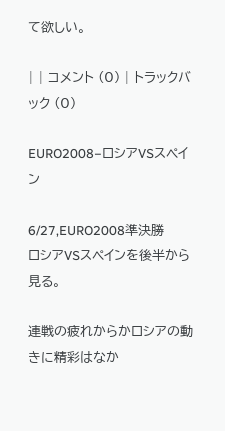て欲しい。

| | コメント (0) | トラックバック (0)

EURO2008−ロシアVSスペイン

6/27,EURO2008準決勝
ロシアVSスペインを後半から見る。

連戦の疲れからかロシアの動きに精彩はなか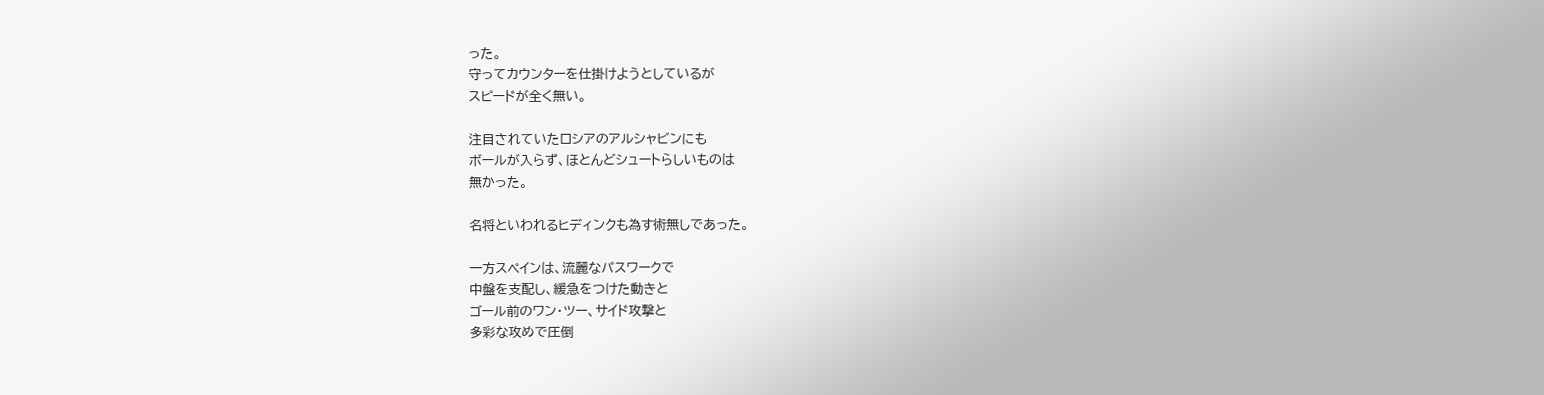った。
守ってカウンターを仕掛けようとしているが
スピードが全く無い。

注目されていたロシアのアルシャビンにも
ボールが入らず、ほとんどシュートらしいものは
無かった。

名将といわれるヒディンクも為す術無しであった。

一方スペインは、流麗なパスワークで
中盤を支配し、緩急をつけた動きと
ゴール前のワン・ツー、サイド攻撃と
多彩な攻めで圧倒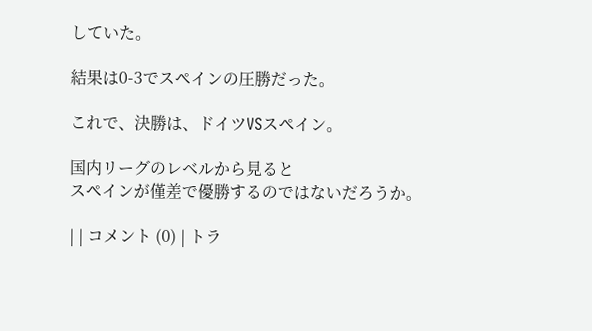していた。

結果は0-3でスペインの圧勝だった。

これで、決勝は、ドイツVSスペイン。

国内リーグのレベルから見ると
スペインが僅差で優勝するのではないだろうか。

| | コメント (0) | トラ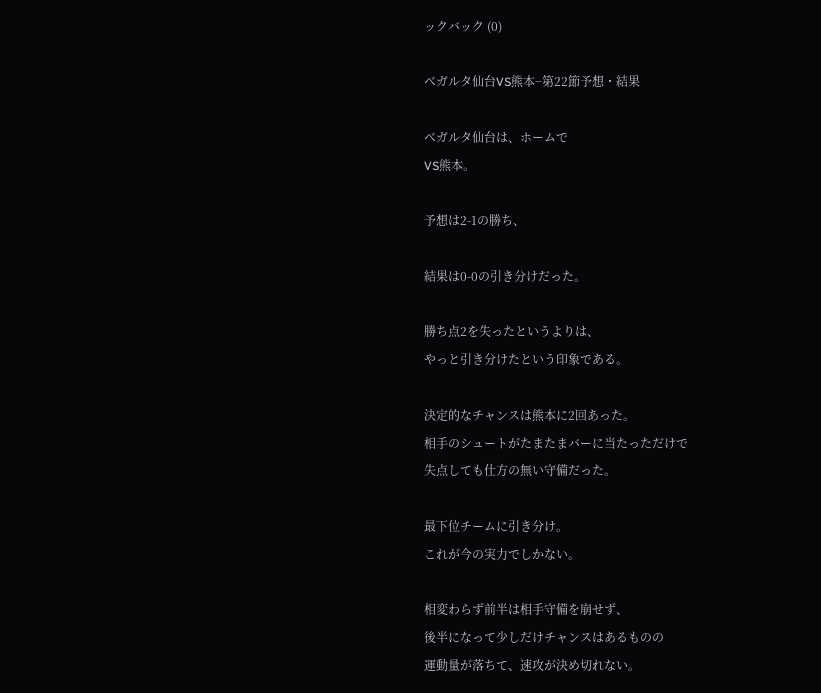ックバック (0)

ベガルタ仙台VS熊本−第22節予想・結果

ベガルタ仙台は、ホームで
VS熊本。

予想は2-1の勝ち、

結果は0-0の引き分けだった。

勝ち点2を失ったというよりは、
やっと引き分けたという印象である。

決定的なチャンスは熊本に2回あった。
相手のシュートがたまたまバーに当たっただけで
失点しても仕方の無い守備だった。

最下位チームに引き分け。
これが今の実力でしかない。

相変わらず前半は相手守備を崩せず、
後半になって少しだけチャンスはあるものの
運動量が落ちて、速攻が決め切れない。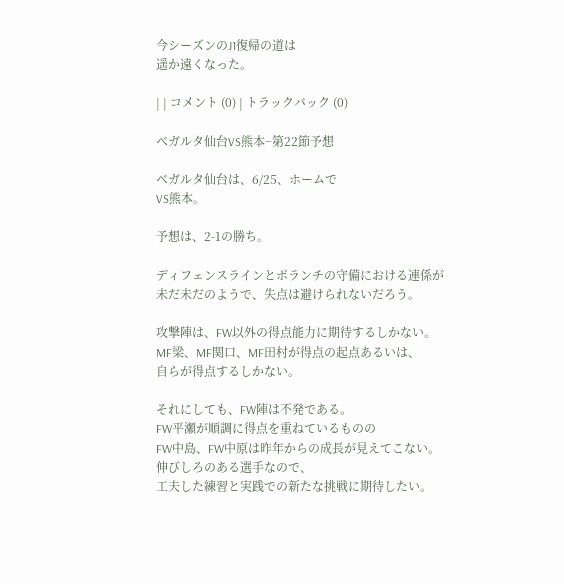今シーズンのJ1復帰の道は
遥か遠くなった。

| | コメント (0) | トラックバック (0)

ベガルタ仙台VS熊本−第22節予想

ベガルタ仙台は、6/25、ホームで
VS熊本。

予想は、2-1の勝ち。

ディフェンスラインとボランチの守備における連係が
未だ未だのようで、失点は避けられないだろう。

攻撃陣は、FW以外の得点能力に期待するしかない。
MF梁、MF関口、MF田村が得点の起点あるいは、
自らが得点するしかない。

それにしても、FW陣は不発である。
FW平瀬が順調に得点を重ねているものの
FW中島、FW中原は昨年からの成長が見えてこない。
伸びしろのある選手なので、
工夫した練習と実践での新たな挑戦に期待したい。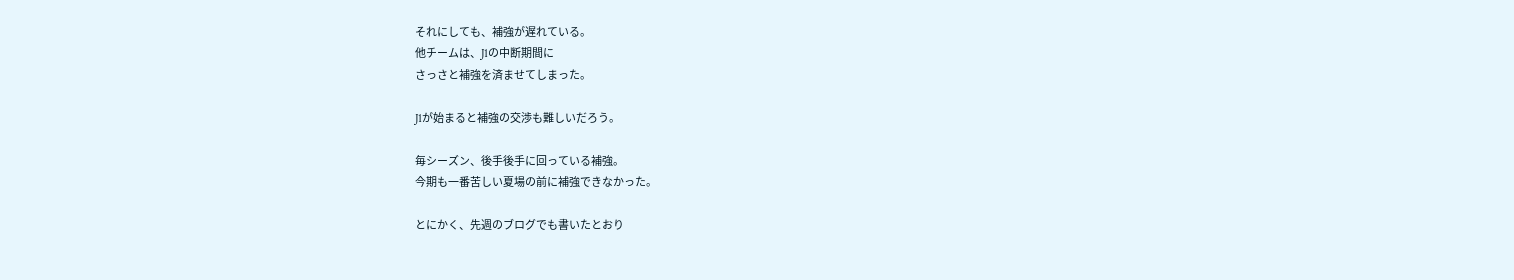それにしても、補強が遅れている。
他チームは、J1の中断期間に
さっさと補強を済ませてしまった。

J1が始まると補強の交渉も難しいだろう。

毎シーズン、後手後手に回っている補強。
今期も一番苦しい夏場の前に補強できなかった。

とにかく、先週のブログでも書いたとおり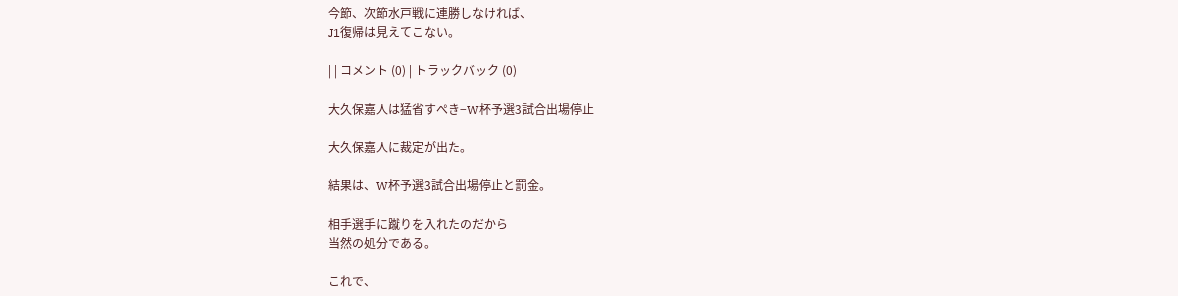今節、次節水戸戦に連勝しなければ、
J1復帰は見えてこない。

| | コメント (0) | トラックバック (0)

大久保嘉人は猛省すぺき−W杯予選3試合出場停止

大久保嘉人に裁定が出た。

結果は、W杯予選3試合出場停止と罰金。

相手選手に蹴りを入れたのだから
当然の処分である。

これで、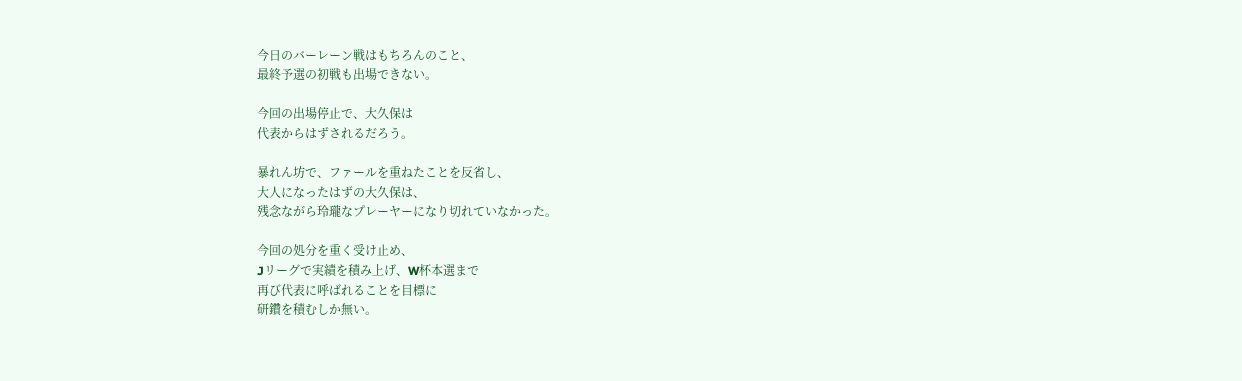今日のバーレーン戦はもちろんのこと、
最終予選の初戦も出場できない。

今回の出場停止で、大久保は
代表からはずされるだろう。

暴れん坊で、ファールを重ねたことを反省し、
大人になったはずの大久保は、
残念ながら玲瓏なプレーヤーになり切れていなかった。

今回の処分を重く受け止め、
Jリーグで実績を積み上げ、W杯本選まで
再び代表に呼ばれることを目標に
研鑽を積むしか無い。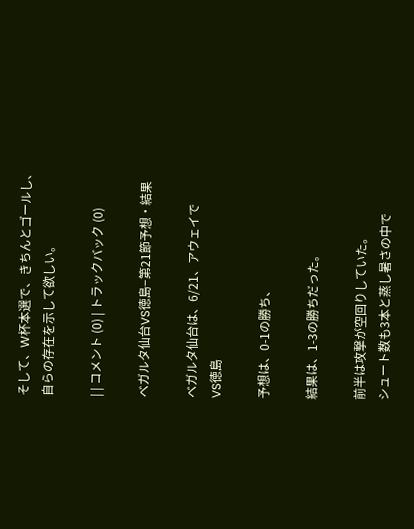そして、W杯本選で、きちんとゴールし、
自らの存在を示して欲しい。

| | コメント (0) | トラックバック (0)

ベガルタ仙台VS徳島−第21節予想・結果

ベガルタ仙台は、6/21、アウェイで
VS徳島

予想は、0-1の勝ち、

結果は、1-3の勝ちだった。

前半は攻撃が空回りしていた。
シュート数も3本と蒸し暑さの中で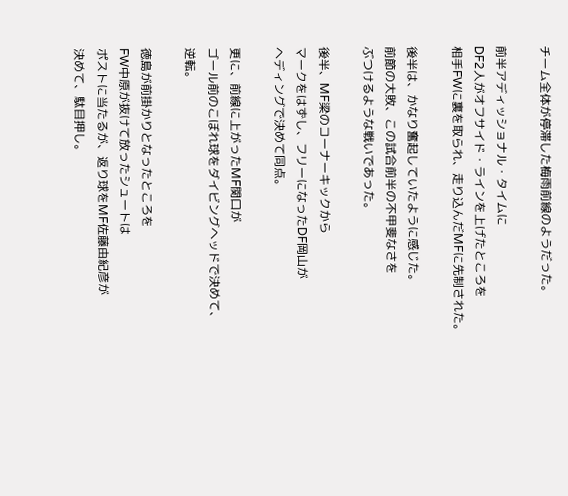チーム全体が停滞した梅雨前線のようだった。

前半アディッショナル・タイムに
DF2人がオフサイド・ラインを上げたところを
相手FWに裏を取られ、走り込んだMFに先制された。

後半は、かなり奮起していたように感じた。
前節の大敗、この試合前半の不甲斐なさを
ぶつけるような戦いであった。

後半、MF梁のコーナーキックから
マークをはずし、フリーになったDF岡山が
ヘディングで決めて同点。

更に、前線に上がったMF関口が
ゴール前のこぼれ球をダイビングヘッドで決めて、
逆転。

徳島が前掛かりとなったところを
FW中原が抜けて放ったシュートは
ポストに当たるが、返り球をMF佐藤由紀彦が
決めて、駄目押し。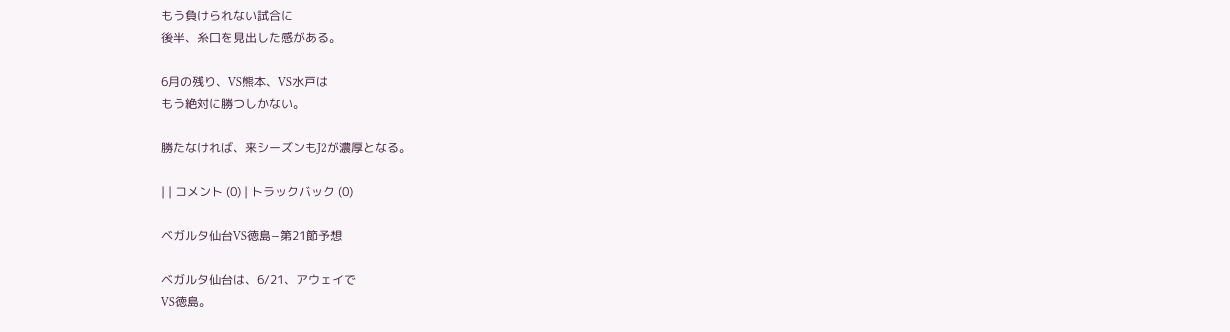もう負けられない試合に
後半、糸口を見出した感がある。

6月の残り、VS熊本、VS水戸は
もう絶対に勝つしかない。

勝たなければ、来シーズンもJ2が濃厚となる。

| | コメント (0) | トラックバック (0)

ベガルタ仙台VS徳島−第21節予想

ベガルタ仙台は、6/21、アウェイで
VS徳島。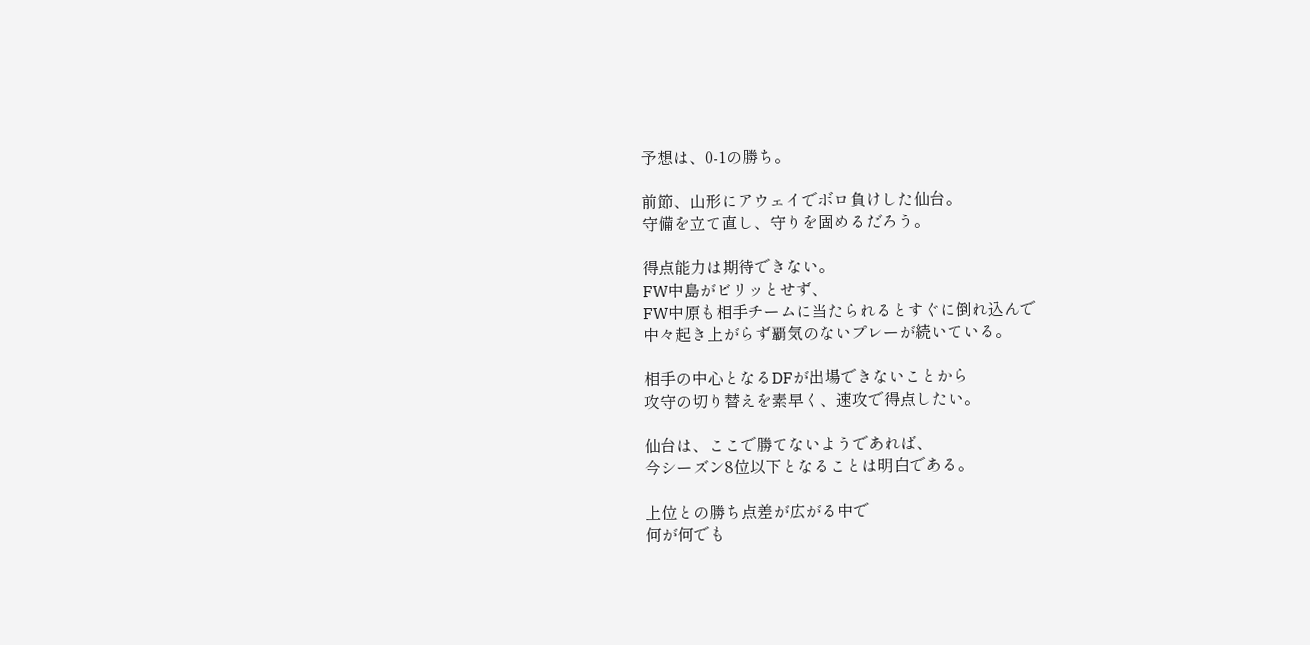予想は、0-1の勝ち。

前節、山形にアウェイでボロ負けした仙台。
守備を立て直し、守りを固めるだろう。

得点能力は期待できない。
FW中島がビリッとせず、
FW中原も相手チームに当たられるとすぐに倒れ込んで
中々起き上がらず覇気のないプレーが続いている。

相手の中心となるDFが出場できないことから
攻守の切り替えを素早く、速攻で得点したい。

仙台は、ここで勝てないようであれば、
今シーズン8位以下となることは明白である。

上位との勝ち点差が広がる中で
何が何でも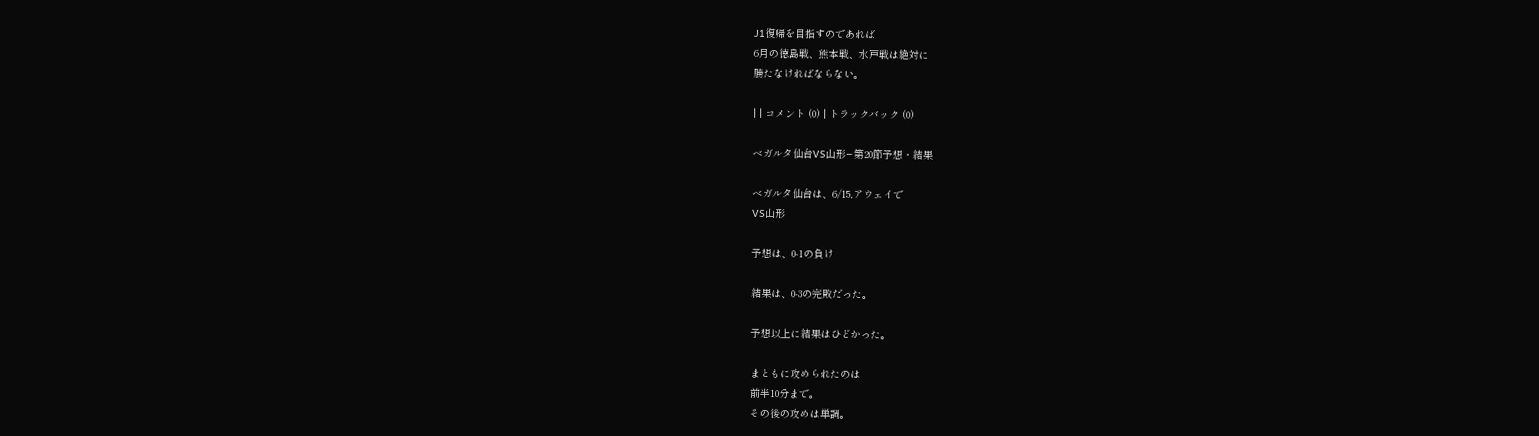J1復帰を目指すのであれば
6月の徳島戦、熊本戦、水戸戦は絶対に
勝たなければならない。

| | コメント (0) | トラックバック (0)

ベガルタ仙台VS山形−第20節予想・結果

ベガルタ仙台は、6/15,アウェイで
VS山形

予想は、0-1の負け

結果は、0-3の完敗だった。

予想以上に結果はひどかった。

まともに攻められたのは
前半10分まで。
その後の攻めは単調。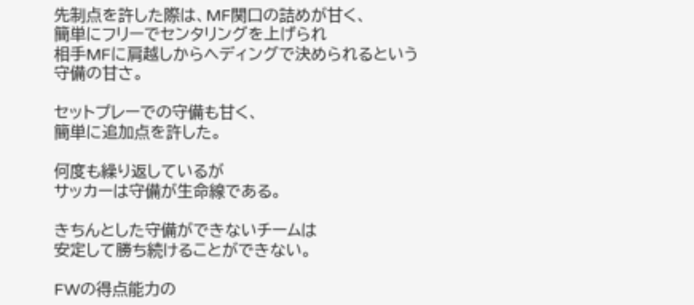先制点を許した際は、MF関口の詰めが甘く、
簡単にフリーでセンタリングを上げられ
相手MFに肩越しからヘディングで決められるという
守備の甘さ。

セットプレーでの守備も甘く、
簡単に追加点を許した。

何度も繰り返しているが
サッカーは守備が生命線である。

きちんとした守備ができないチームは
安定して勝ち続けることができない。

FWの得点能力の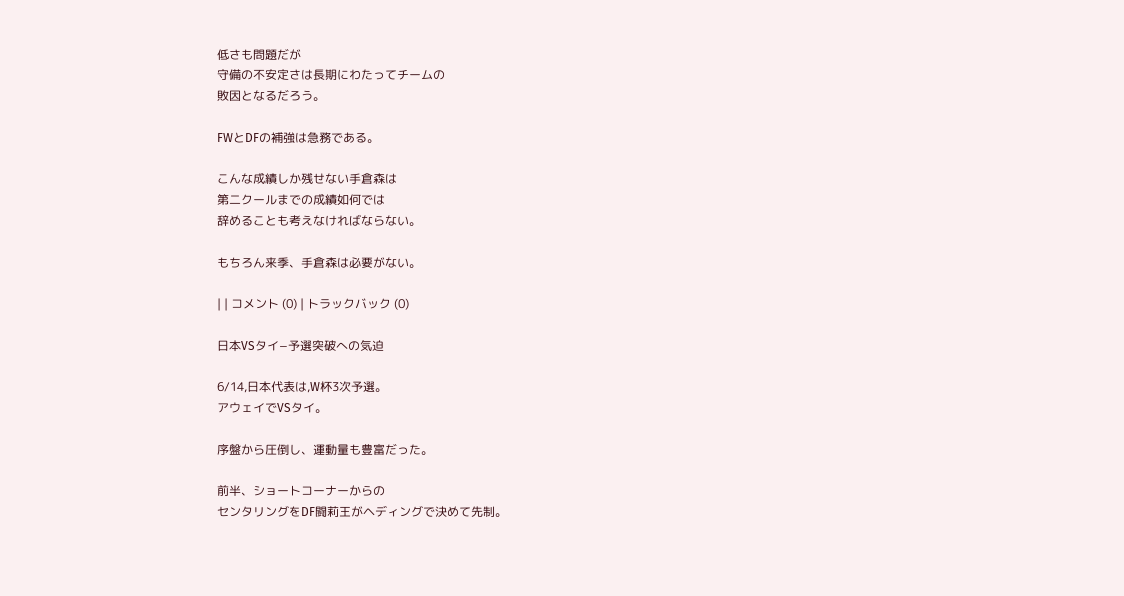低さも問題だが
守備の不安定さは長期にわたってチームの
敗因となるだろう。

FWとDFの補強は急務である。

こんな成績しか残せない手倉森は
第二クールまでの成績如何では
辞めることも考えなければならない。

もちろん来季、手倉森は必要がない。

| | コメント (0) | トラックバック (0)

日本VSタイ−予選突破への気迫

6/14,日本代表は,W杯3次予選。
アウェイでVSタイ。

序盤から圧倒し、運動量も豊富だった。

前半、ショートコーナーからの
センタリングをDF闘莉王がヘディングで決めて先制。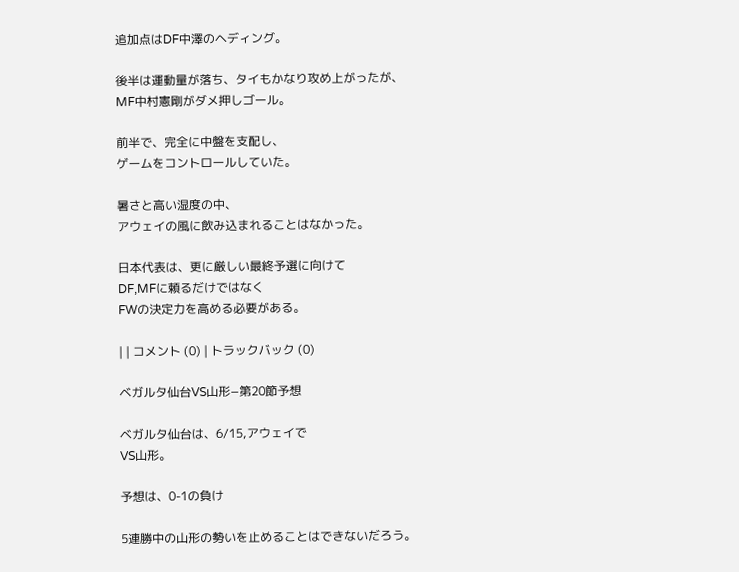追加点はDF中澤のヘディング。

後半は運動量が落ち、タイもかなり攻め上がったが、
MF中村憲剛がダメ押しゴール。

前半で、完全に中盤を支配し、
ゲームをコントロールしていた。

暑さと高い湿度の中、
アウェイの風に飲み込まれることはなかった。

日本代表は、更に厳しい最終予選に向けて
DF,MFに頼るだけではなく
FWの決定力を高める必要がある。

| | コメント (0) | トラックバック (0)

ベガルタ仙台VS山形−第20節予想

ベガルタ仙台は、6/15,アウェイで
VS山形。

予想は、0-1の負け

5連勝中の山形の勢いを止めることはできないだろう。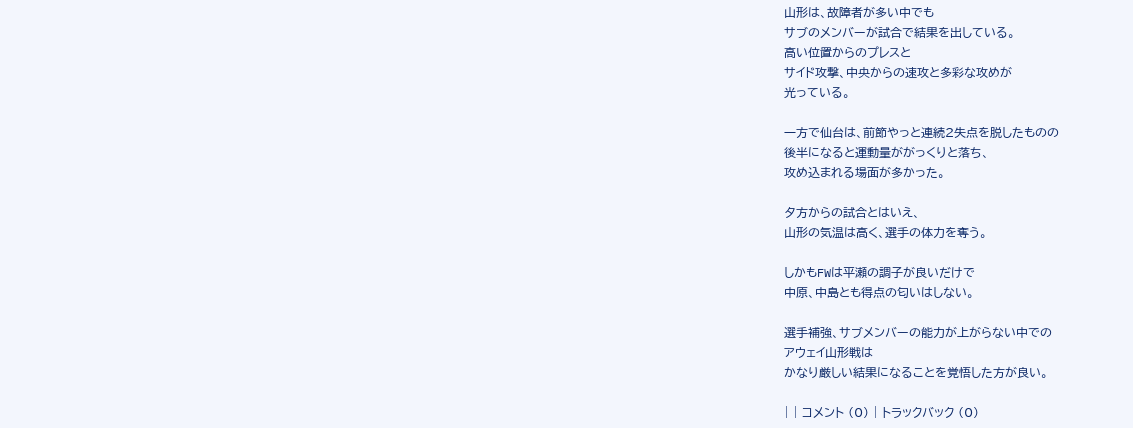山形は、故障者が多い中でも
サブのメンバーが試合で結果を出している。
高い位置からのプレスと
サイド攻撃、中央からの速攻と多彩な攻めが
光っている。

一方で仙台は、前節やっと連続2失点を脱したものの
後半になると運動量ががっくりと落ち、
攻め込まれる場面が多かった。

夕方からの試合とはいえ、
山形の気温は高く、選手の体力を奪う。

しかもFWは平瀬の調子が良いだけで
中原、中島とも得点の匂いはしない。

選手補強、サブメンバーの能力が上がらない中での
アウェイ山形戦は
かなり厳しい結果になることを覚悟した方が良い。

| | コメント (0) | トラックバック (0)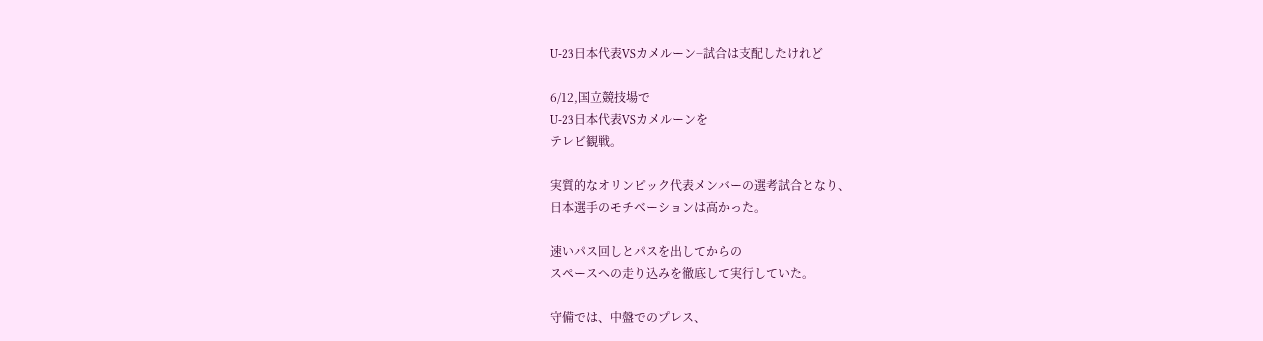U-23日本代表VSカメルーン−試合は支配したけれど

6/12,国立競技場で
U-23日本代表VSカメルーンを
テレビ観戦。

実質的なオリンピック代表メンバーの選考試合となり、
日本選手のモチベーションは高かった。

速いパス回しとパスを出してからの
スペースへの走り込みを徹底して実行していた。

守備では、中盤でのプレス、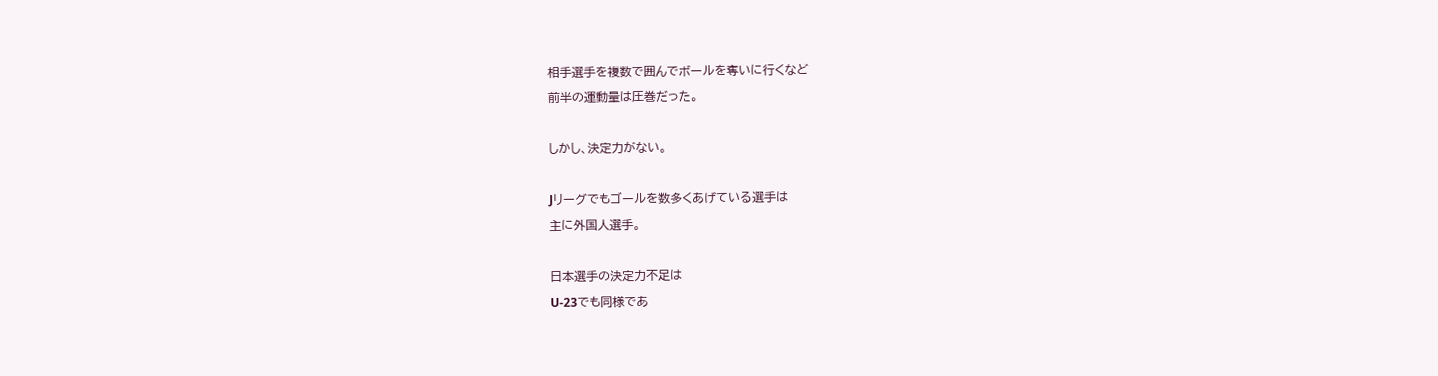相手選手を複数で囲んでボールを奪いに行くなど
前半の運動量は圧巻だった。

しかし、決定力がない。

Jリーグでもゴールを数多くあげている選手は
主に外国人選手。

日本選手の決定力不足は
U-23でも同様であ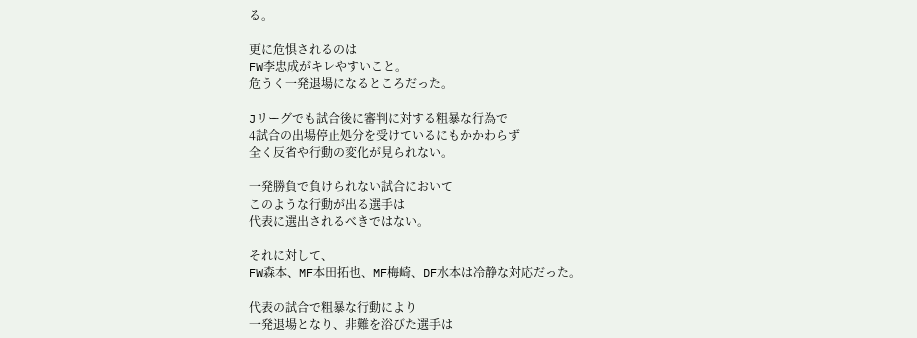る。

更に危惧されるのは
FW李忠成がキレやすいこと。
危うく一発退場になるところだった。

Jリーグでも試合後に審判に対する粗暴な行為で
4試合の出場停止処分を受けているにもかかわらず
全く反省や行動の変化が見られない。

一発勝負で負けられない試合において
このような行動が出る選手は
代表に選出されるべきではない。

それに対して、
FW森本、MF本田拓也、MF梅崎、DF水本は冷静な対応だった。

代表の試合で粗暴な行動により
一発退場となり、非難を浴びた選手は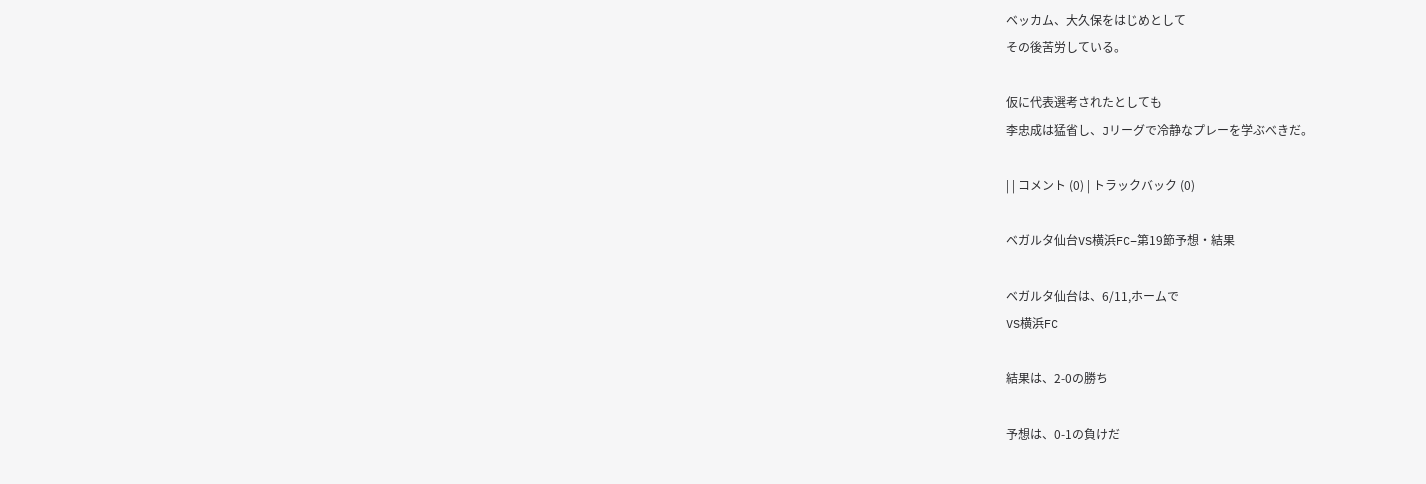ベッカム、大久保をはじめとして
その後苦労している。

仮に代表選考されたとしても
李忠成は猛省し、Jリーグで冷静なプレーを学ぶべきだ。

| | コメント (0) | トラックバック (0)

ベガルタ仙台VS横浜FC−第19節予想・結果

ベガルタ仙台は、6/11,ホームで
VS横浜FC

結果は、2-0の勝ち

予想は、0-1の負けだ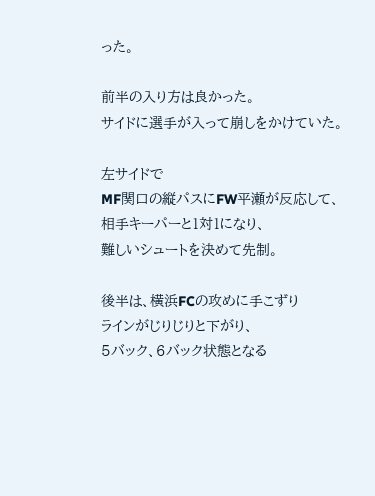った。

前半の入り方は良かった。
サイドに選手が入って崩しをかけていた。

左サイドで
MF関口の縦パスにFW平瀬が反応して、
相手キーパーと1対1になり、
難しいシュートを決めて先制。

後半は、横浜FCの攻めに手こずり
ラインがじりじりと下がり、
5バック、6バック状態となる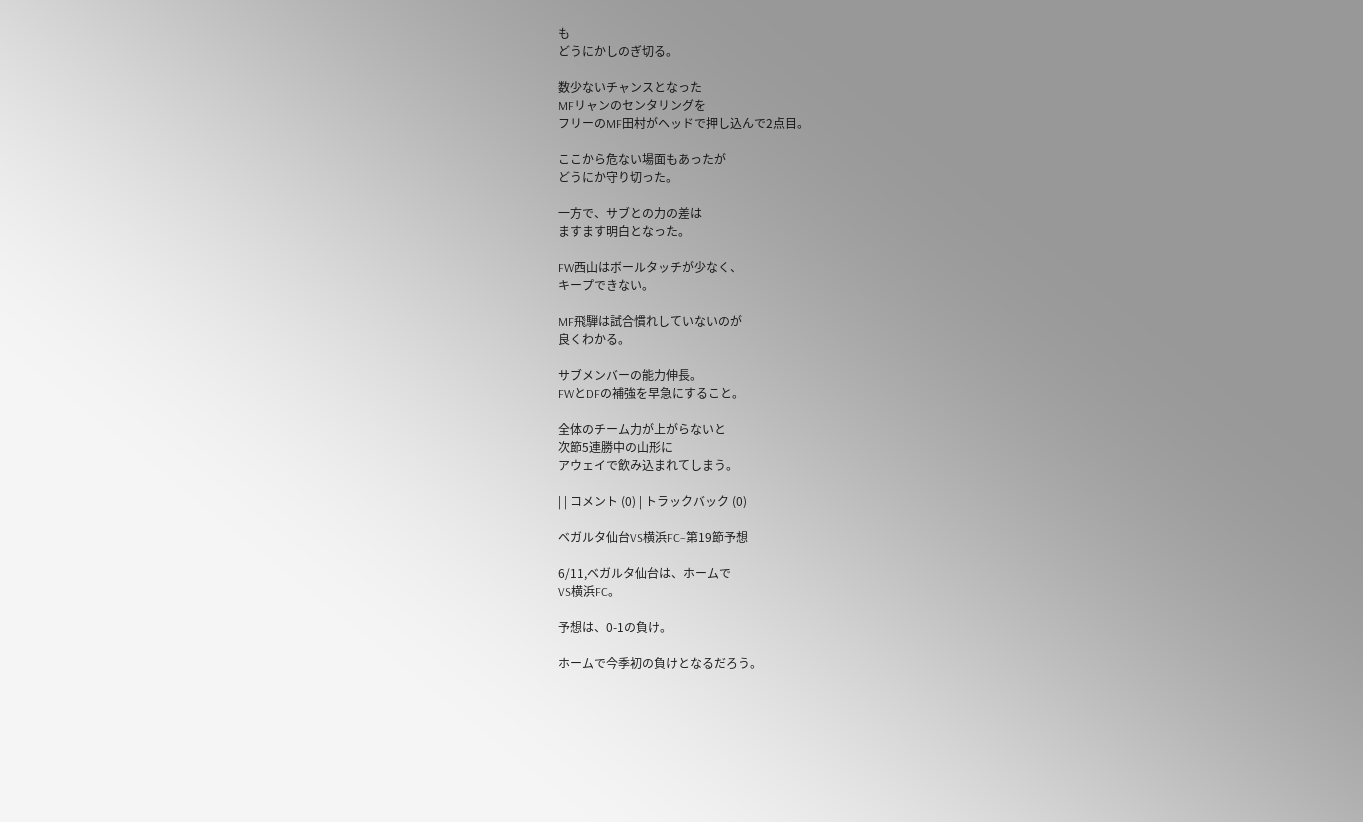も
どうにかしのぎ切る。

数少ないチャンスとなった
MFリャンのセンタリングを
フリーのMF田村がヘッドで押し込んで2点目。

ここから危ない場面もあったが
どうにか守り切った。

一方で、サブとの力の差は
ますます明白となった。

FW西山はボールタッチが少なく、
キープできない。

MF飛騨は試合慣れしていないのが
良くわかる。

サブメンバーの能力伸長。
FWとDFの補強を早急にすること。

全体のチーム力が上がらないと
次節5連勝中の山形に
アウェイで飲み込まれてしまう。

| | コメント (0) | トラックバック (0)

ベガルタ仙台VS横浜FC−第19節予想

6/11,ベガルタ仙台は、ホームで
VS横浜FC。

予想は、0-1の負け。

ホームで今季初の負けとなるだろう。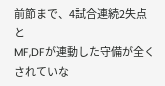前節まで、4試合連続2失点と
MF,DFが連動した守備が全くされていな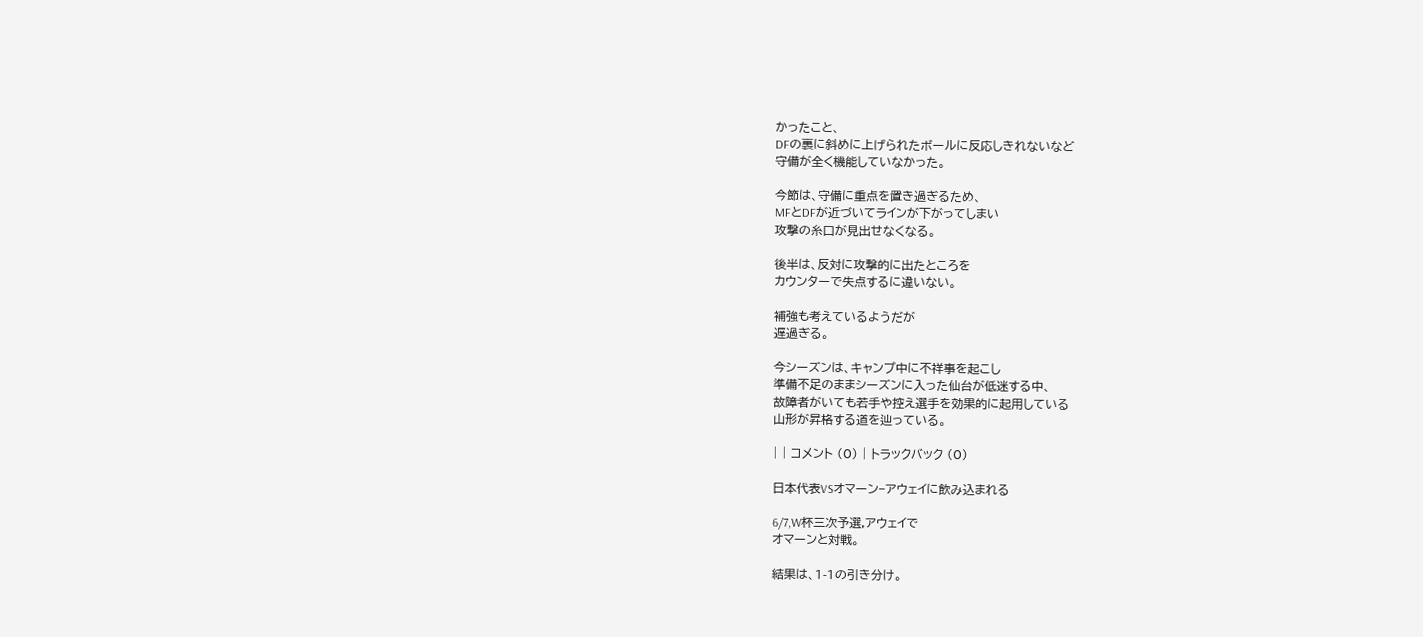かったこと、
DFの裏に斜めに上げられたボールに反応しきれないなど
守備が全く機能していなかった。

今節は、守備に重点を置き過ぎるため、
MFとDFが近づいてラインが下がってしまい
攻撃の糸口が見出せなくなる。

後半は、反対に攻撃的に出たところを
カウンターで失点するに違いない。

補強も考えているようだが
遅過ぎる。

今シーズンは、キャンプ中に不祥事を起こし
準備不足のままシーズンに入った仙台が低迷する中、
故障者がいても若手や控え選手を効果的に起用している
山形が昇格する道を辿っている。

| | コメント (0) | トラックバック (0)

日本代表VSオマーン−アウェイに飲み込まれる

6/7,W杯三次予選,アウェイで
オマーンと対戦。

結果は、1-1の引き分け。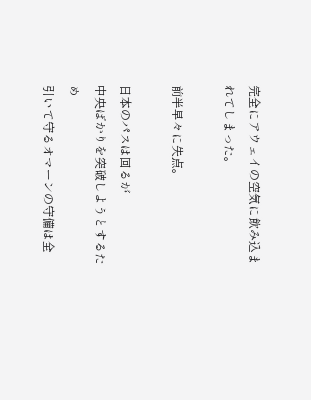完全にアウェイの空気に飲み込まれてしまった。

前半早々に失点。

日本のパスは回るが
中央ばかりを突破しようとするため
引いて守るオマーンの守備は全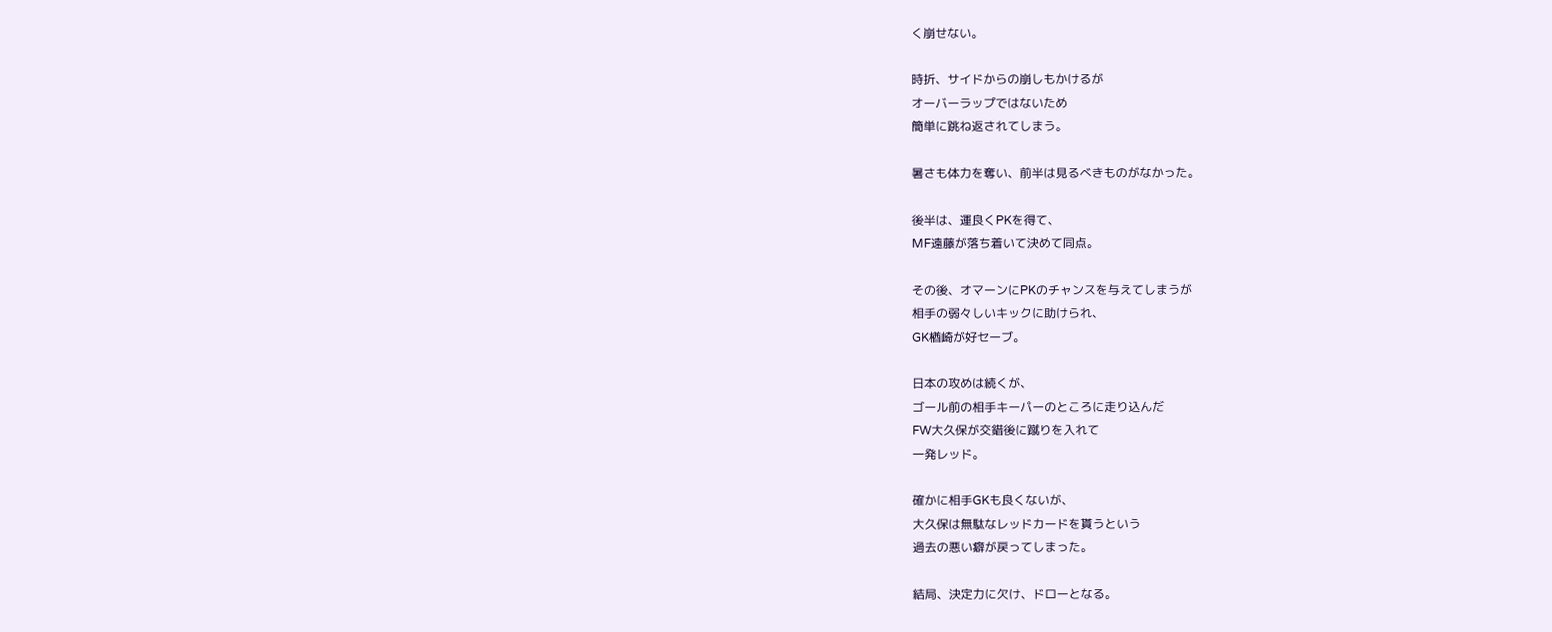く崩せない。

時折、サイドからの崩しもかけるが
オーバーラップではないため
簡単に跳ね返されてしまう。

暑さも体力を奪い、前半は見るべきものがなかった。

後半は、運良くPKを得て、
MF遠藤が落ち着いて決めて同点。

その後、オマーンにPKのチャンスを与えてしまうが
相手の弱々しいキックに助けられ、
GK楢崎が好セーブ。

日本の攻めは続くが、
ゴール前の相手キーパーのところに走り込んだ
FW大久保が交錯後に蹴りを入れて
一発レッド。

確かに相手GKも良くないが、
大久保は無駄なレッドカードを貰うという
過去の悪い癖が戻ってしまった。

結局、決定力に欠け、ドローとなる。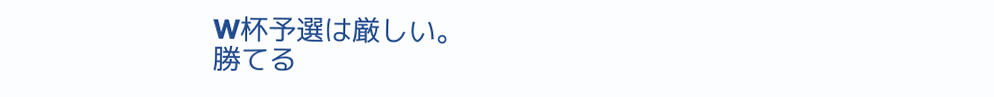W杯予選は厳しい。
勝てる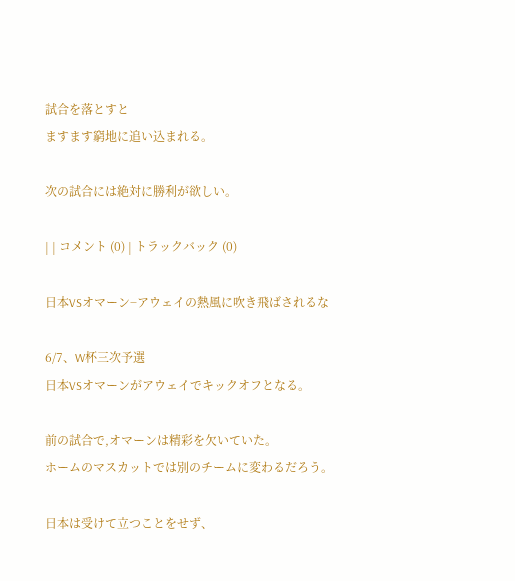試合を落とすと
ますます窮地に追い込まれる。

次の試合には絶対に勝利が欲しい。

| | コメント (0) | トラックバック (0)

日本VSオマーン−アウェイの熱風に吹き飛ばされるな

6/7、W杯三次予選
日本VSオマーンがアウェイでキックオフとなる。

前の試合で,オマーンは精彩を欠いていた。
ホームのマスカットでは別のチームに変わるだろう。

日本は受けて立つことをせず、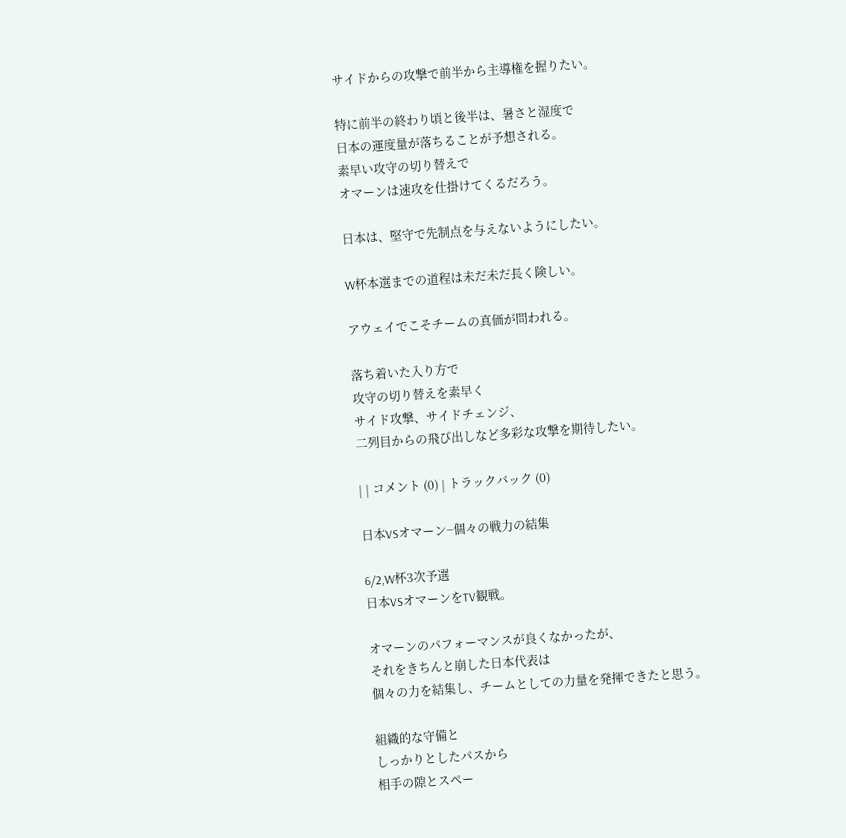サイドからの攻撃で前半から主導権を握りたい。

特に前半の終わり頃と後半は、暑さと湿度で
日本の運度量が落ちることが予想される。
素早い攻守の切り替えで
オマーンは速攻を仕掛けてくるだろう。

日本は、堅守で先制点を与えないようにしたい。

W杯本選までの道程は未だ未だ長く険しい。

アウェイでこそチームの真価が問われる。

落ち着いた入り方で
攻守の切り替えを素早く
サイド攻撃、サイドチェンジ、
二列目からの飛び出しなど多彩な攻撃を期待したい。

| | コメント (0) | トラックバック (0)

日本VSオマーン−個々の戦力の結集

6/2,W杯3次予選
日本VSオマーンをTV観戦。

オマーンのパフォーマンスが良くなかったが、
それをきちんと崩した日本代表は
個々の力を結集し、チームとしての力量を発揮できたと思う。

組織的な守備と
しっかりとしたパスから
相手の隙とスペー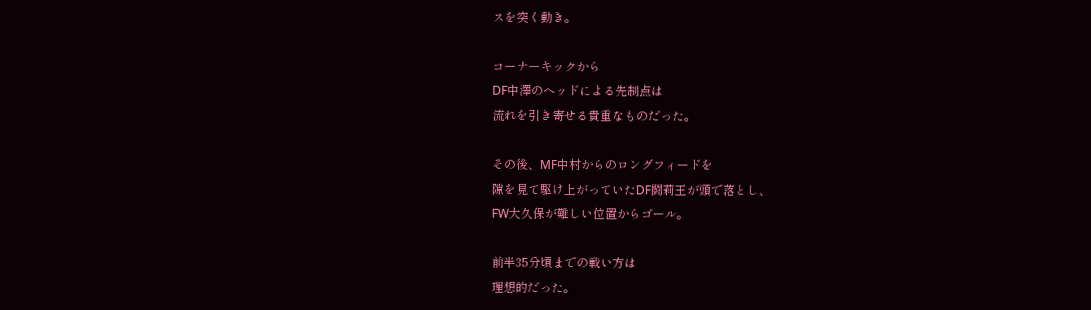スを突く動き。

コーナーキックから
DF中澤のヘッドによる先制点は
流れを引き寄せる貴重なものだった。

その後、MF中村からのロングフィードを
隙を見て駆け上がっていたDF闘莉王が頭で落とし、
FW大久保が難しい位置からゴール。

前半35分頃までの戦い方は
理想的だった。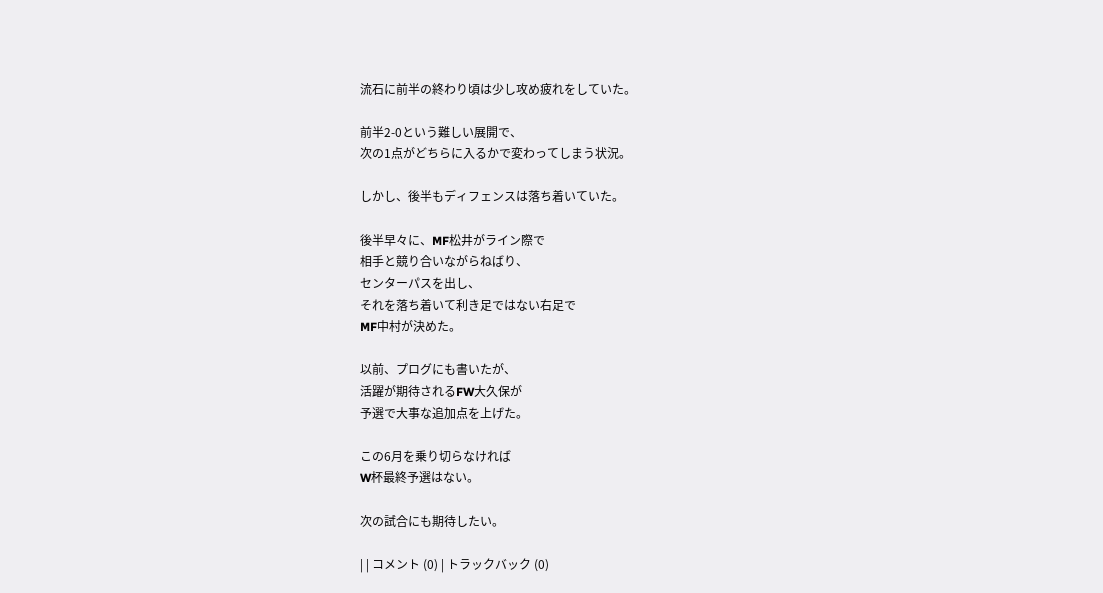流石に前半の終わり頃は少し攻め疲れをしていた。

前半2-0という難しい展開で、
次の1点がどちらに入るかで変わってしまう状況。

しかし、後半もディフェンスは落ち着いていた。

後半早々に、MF松井がライン際で
相手と競り合いながらねばり、
センターパスを出し、
それを落ち着いて利き足ではない右足で
MF中村が決めた。

以前、プログにも書いたが、
活躍が期待されるFW大久保が
予選で大事な追加点を上げた。

この6月を乗り切らなければ
W杯最終予選はない。

次の試合にも期待したい。

| | コメント (0) | トラックバック (0)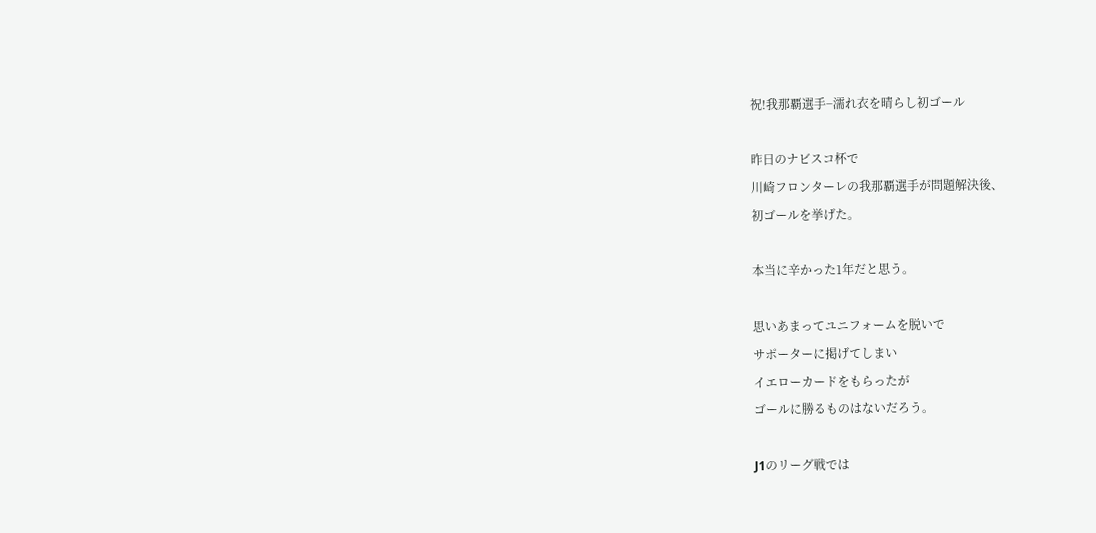祝!我那覇選手−濡れ衣を晴らし初ゴール

昨日のナビスコ杯で
川崎フロンターレの我那覇選手が問題解決後、
初ゴールを挙げた。

本当に辛かった1年だと思う。

思いあまってユニフォームを脱いで
サポーターに掲げてしまい
イエローカードをもらったが
ゴールに勝るものはないだろう。

J1のリーグ戦では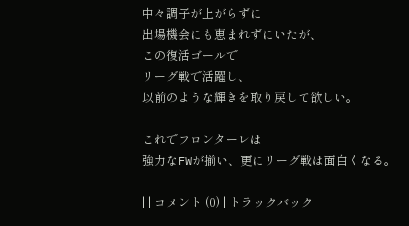中々調子が上がらずに
出場機会にも恵まれずにいたが、
この復活ゴールで
リーグ戦で活躍し、
以前のような輝きを取り戻して欲しい。

これでフロンターレは
強力なFWが揃い、更にリーグ戦は面白くなる。

| | コメント (0) | トラックバック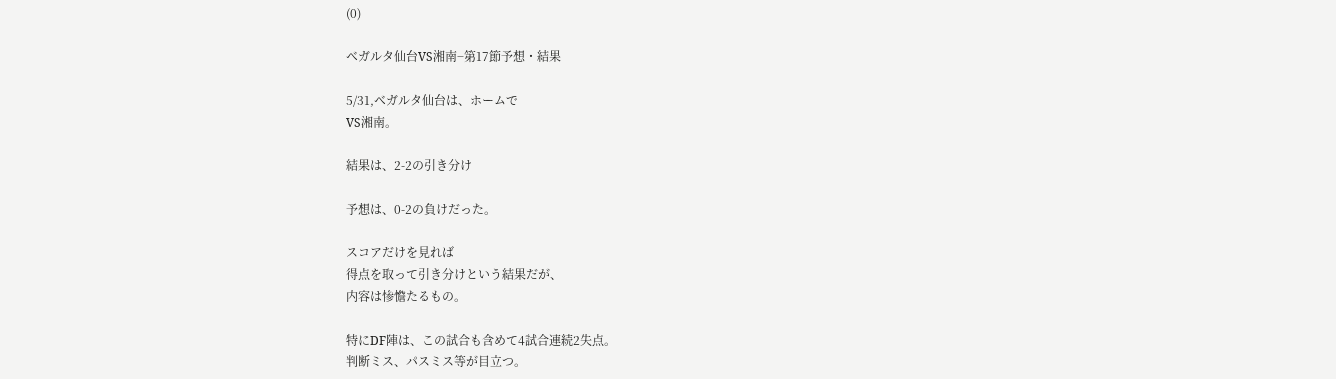(0)

ベガルタ仙台VS湘南−第17節予想・結果

5/31,ベガルタ仙台は、ホームで
VS湘南。

結果は、2-2の引き分け

予想は、0-2の負けだった。

スコアだけを見れば
得点を取って引き分けという結果だが、
内容は惨憺たるもの。

特にDF陣は、この試合も含めて4試合連続2失点。
判断ミス、パスミス等が目立つ。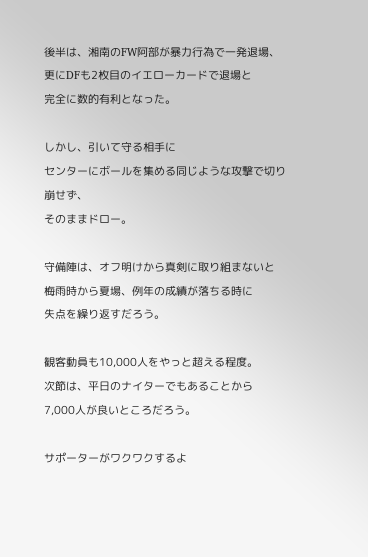後半は、湘南のFW阿部が暴力行為で一発退場、
更にDFも2枚目のイエローカードで退場と
完全に数的有利となった。

しかし、引いて守る相手に
センターにボールを集める同じような攻撃で切り崩せず、
そのままドロー。

守備陣は、オフ明けから真剣に取り組まないと
梅雨時から夏場、例年の成績が落ちる時に
失点を繰り返すだろう。

観客動員も10,000人をやっと超える程度。
次節は、平日のナイターでもあることから
7,000人が良いところだろう。

サポーターがワクワクするよ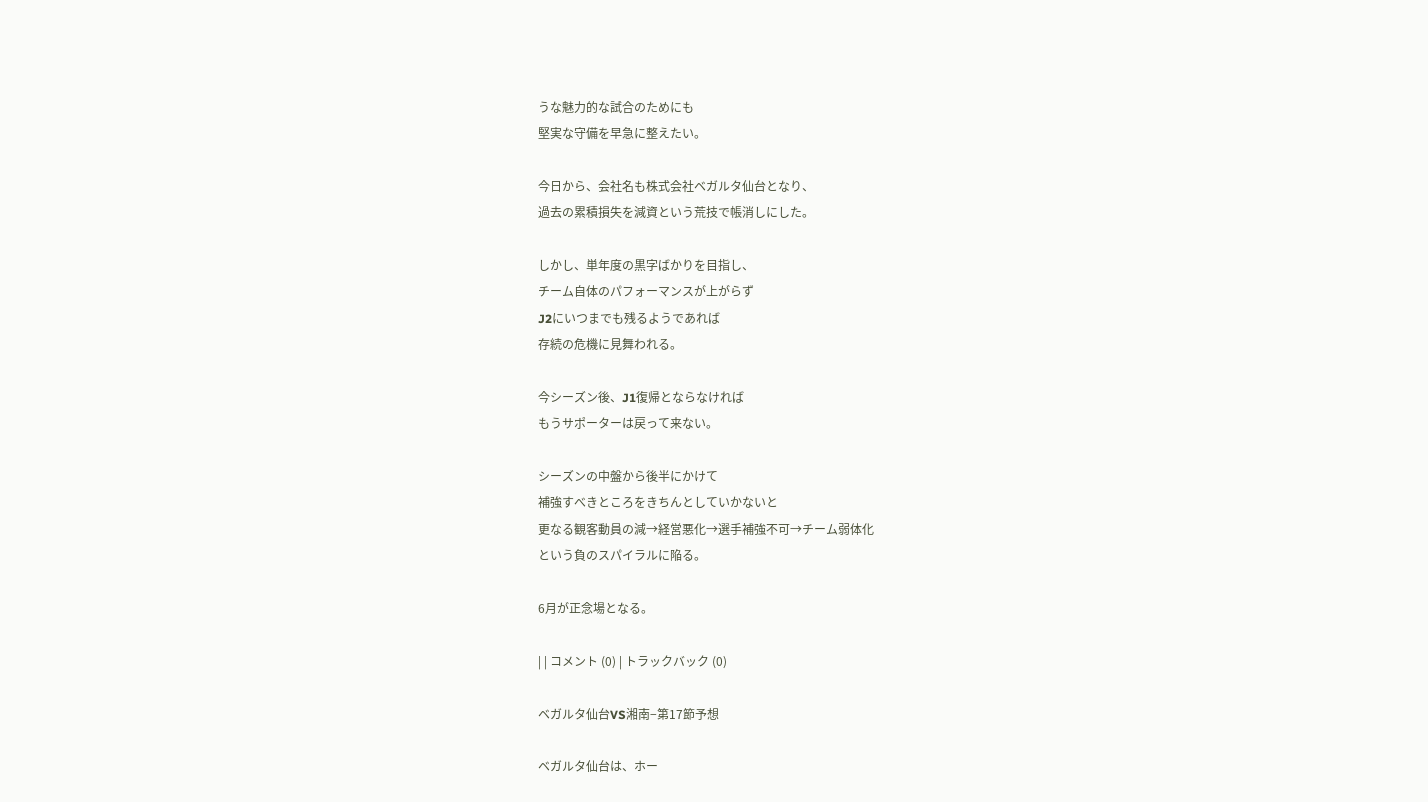うな魅力的な試合のためにも
堅実な守備を早急に整えたい。

今日から、会社名も株式会社ベガルタ仙台となり、
過去の累積損失を減資という荒技で帳消しにした。

しかし、単年度の黒字ばかりを目指し、
チーム自体のパフォーマンスが上がらず
J2にいつまでも残るようであれば
存続の危機に見舞われる。

今シーズン後、J1復帰とならなければ
もうサポーターは戻って来ない。

シーズンの中盤から後半にかけて
補強すべきところをきちんとしていかないと
更なる観客動員の減→経営悪化→選手補強不可→チーム弱体化
という負のスパイラルに陥る。

6月が正念場となる。

| | コメント (0) | トラックバック (0)

ベガルタ仙台VS湘南−第17節予想

ベガルタ仙台は、ホー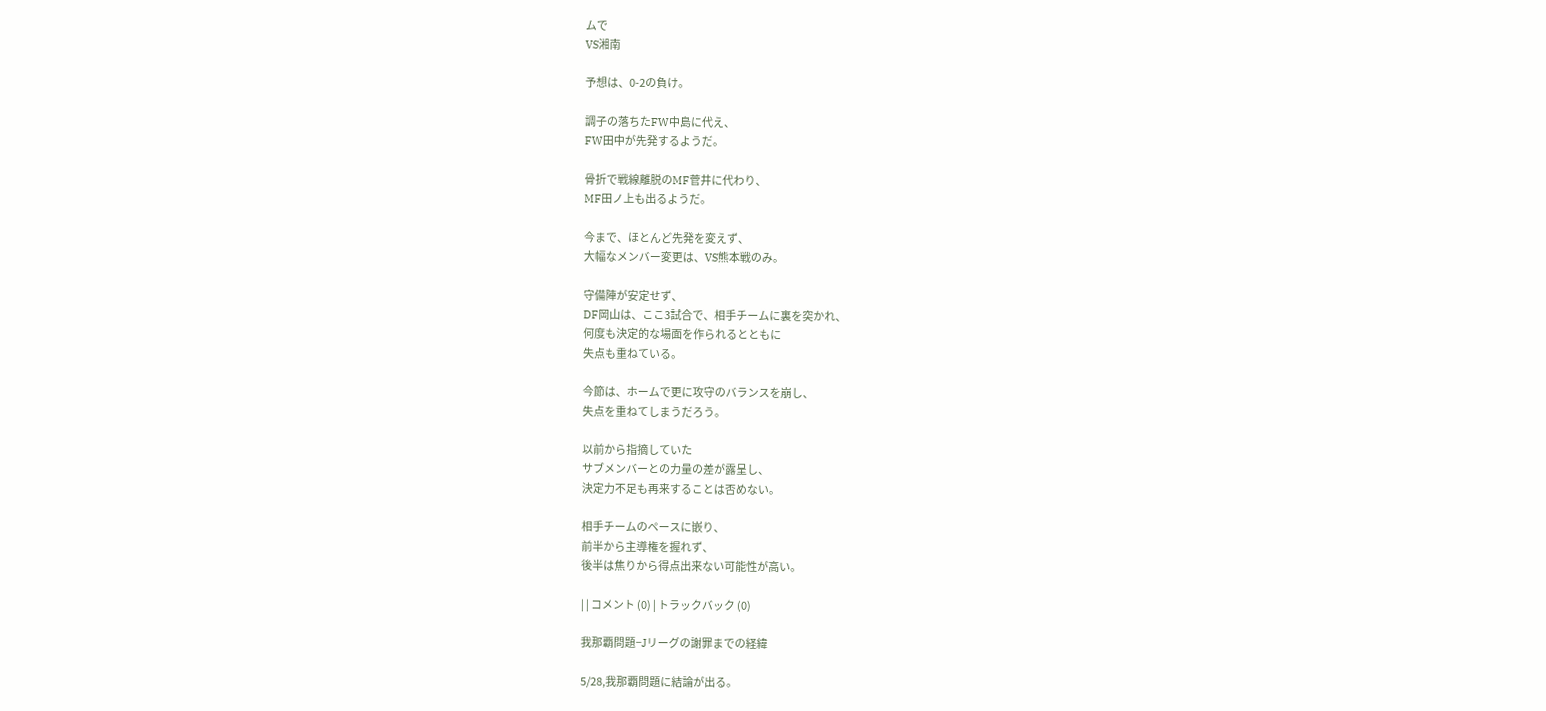ムで
VS湘南

予想は、0-2の負け。

調子の落ちたFW中島に代え、
FW田中が先発するようだ。

骨折で戦線離脱のMF菅井に代わり、
MF田ノ上も出るようだ。

今まで、ほとんど先発を変えず、
大幅なメンバー変更は、VS熊本戦のみ。

守備陣が安定せず、
DF岡山は、ここ3試合で、相手チームに裏を突かれ、
何度も決定的な場面を作られるとともに
失点も重ねている。

今節は、ホームで更に攻守のバランスを崩し、
失点を重ねてしまうだろう。

以前から指摘していた
サブメンバーとの力量の差が露呈し、
決定力不足も再来することは否めない。

相手チームのペースに嵌り、
前半から主導権を握れず、
後半は焦りから得点出来ない可能性が高い。

| | コメント (0) | トラックバック (0)

我那覇問題−Jリーグの謝罪までの経緯

5/28,我那覇問題に結論が出る。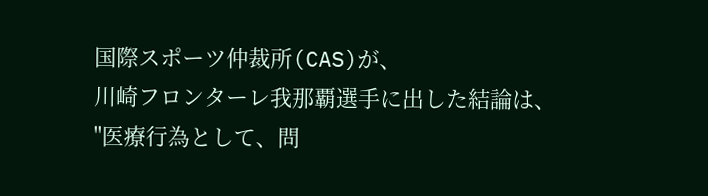国際スポーツ仲裁所(CAS)が、
川崎フロンターレ我那覇選手に出した結論は、
"医療行為として、問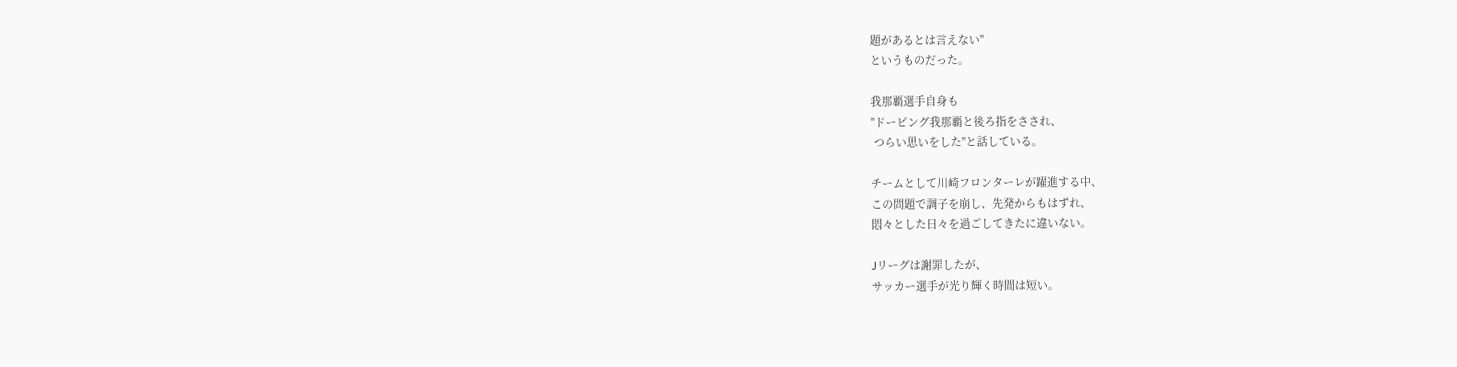題があるとは言えない"
というものだった。

我那覇選手自身も
"ドーピング我那覇と後ろ指をさされ、
 つらい思いをした"と話している。

チームとして川崎フロンターレが躍進する中、
この問題で調子を崩し、先発からもはずれ、
悶々とした日々を過ごしてきたに違いない。

Jリーグは謝罪したが、
サッカー選手が光り輝く時間は短い。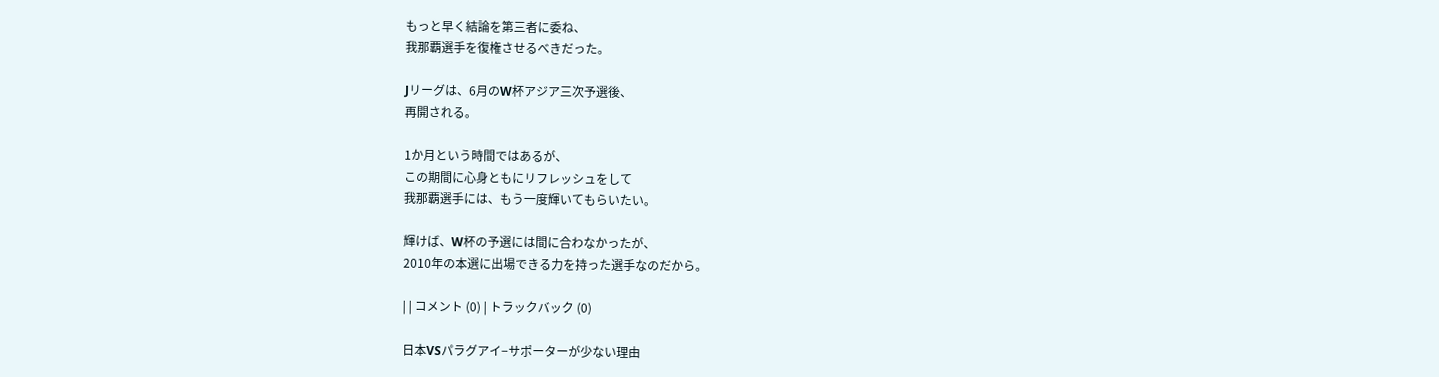もっと早く結論を第三者に委ね、
我那覇選手を復権させるべきだった。

Jリーグは、6月のW杯アジア三次予選後、
再開される。

1か月という時間ではあるが、
この期間に心身ともにリフレッシュをして
我那覇選手には、もう一度輝いてもらいたい。

輝けば、W杯の予選には間に合わなかったが、
2010年の本選に出場できる力を持った選手なのだから。

| | コメント (0) | トラックバック (0)

日本VSパラグアイ−サポーターが少ない理由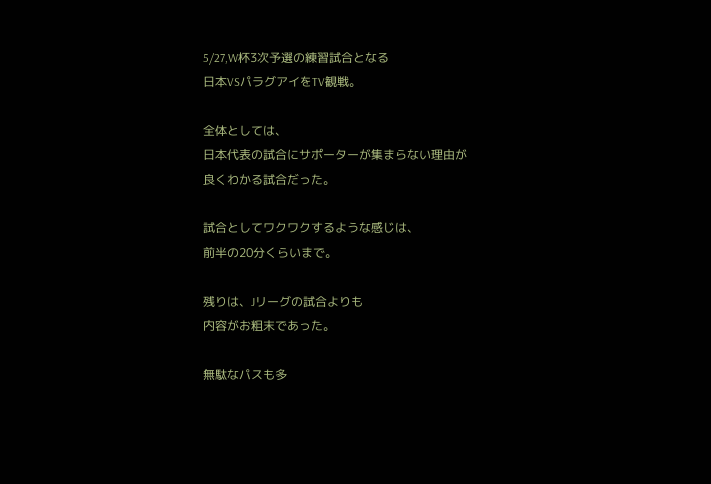5/27,W杯3次予選の練習試合となる
日本VSパラグアイをTV観戦。

全体としては、
日本代表の試合にサポーターが集まらない理由が
良くわかる試合だった。

試合としてワクワクするような感じは、
前半の20分くらいまで。

残りは、Jリーグの試合よりも
内容がお粗末であった。

無駄なパスも多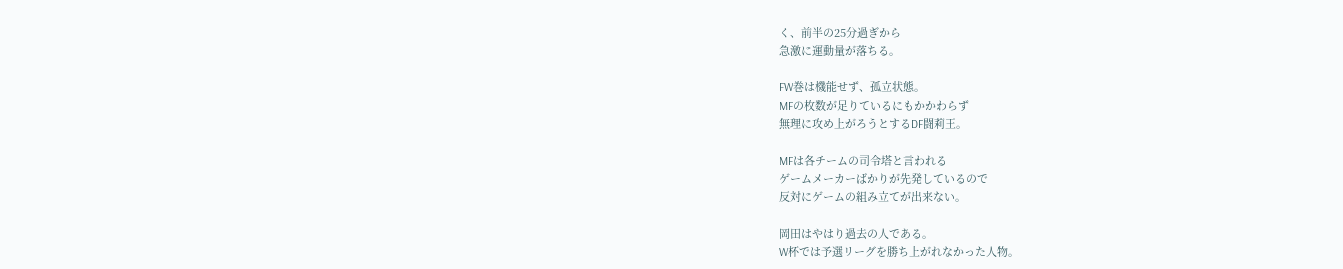く、前半の25分過ぎから
急激に運動量が落ちる。

FW巻は機能せず、孤立状態。
MFの枚数が足りているにもかかわらず
無理に攻め上がろうとするDF闘莉王。

MFは各チームの司令塔と言われる
ゲームメーカーばかりが先発しているので
反対にゲームの組み立てが出来ない。

岡田はやはり過去の人である。
W杯では予選リーグを勝ち上がれなかった人物。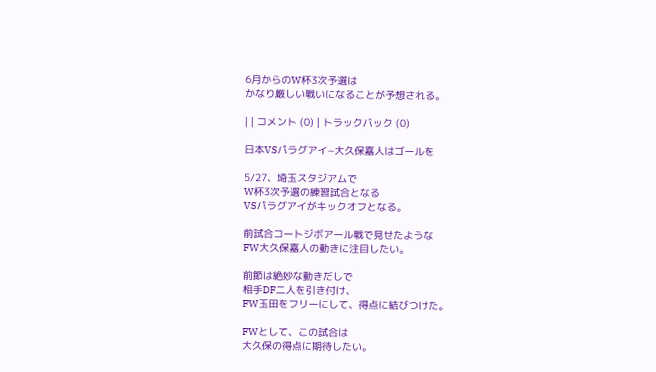6月からのW杯3次予選は
かなり厳しい戦いになることが予想される。

| | コメント (0) | トラックバック (0)

日本VSパラグアイ−大久保嘉人はゴールを

5/27、埼玉スタジアムで
W杯3次予選の練習試合となる
VSパラグアイがキックオフとなる。

前試合コートジボアール戦で見せたような
FW大久保嘉人の動きに注目したい。

前節は絶妙な動きだしで
相手DF二人を引き付け、
FW玉田をフリーにして、得点に結びつけた。

FWとして、この試合は
大久保の得点に期待したい。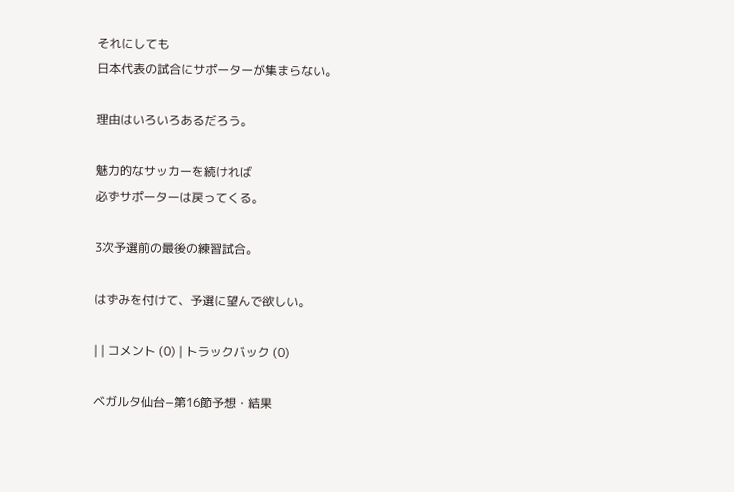それにしても
日本代表の試合にサポーターが集まらない。

理由はいろいろあるだろう。

魅力的なサッカーを続ければ
必ずサポーターは戻ってくる。

3次予選前の最後の練習試合。

はずみを付けて、予選に望んで欲しい。

| | コメント (0) | トラックバック (0)

ベガルタ仙台−第16節予想・結果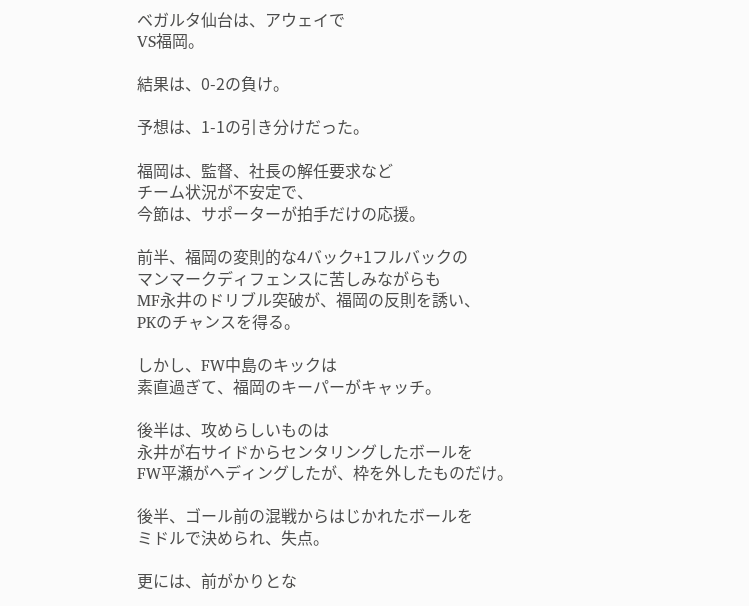ベガルタ仙台は、アウェイで
VS福岡。

結果は、0-2の負け。

予想は、1-1の引き分けだった。

福岡は、監督、社長の解任要求など
チーム状況が不安定で、
今節は、サポーターが拍手だけの応援。

前半、福岡の変則的な4バック+1フルバックの
マンマークディフェンスに苦しみながらも
MF永井のドリブル突破が、福岡の反則を誘い、
PKのチャンスを得る。

しかし、FW中島のキックは
素直過ぎて、福岡のキーパーがキャッチ。

後半は、攻めらしいものは
永井が右サイドからセンタリングしたボールを
FW平瀬がヘディングしたが、枠を外したものだけ。

後半、ゴール前の混戦からはじかれたボールを
ミドルで決められ、失点。

更には、前がかりとな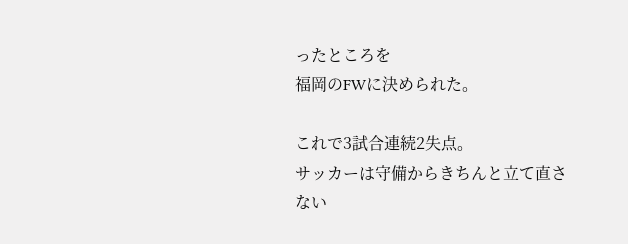ったところを
福岡のFWに決められた。

これで3試合連続2失点。
サッカーは守備からきちんと立て直さない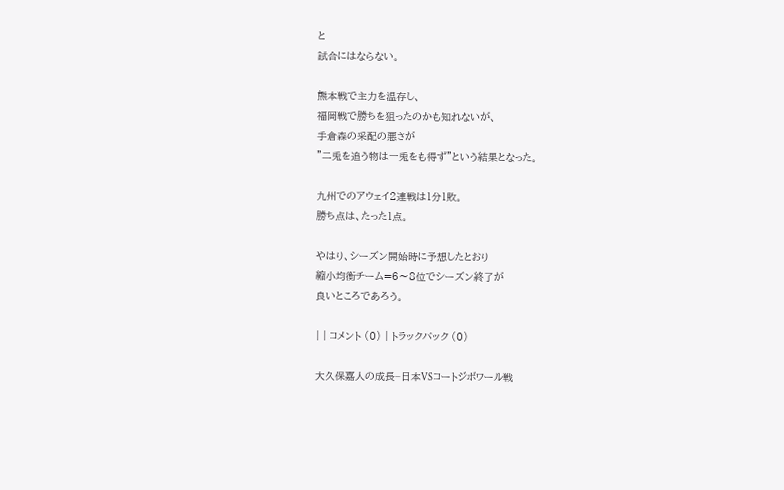と
試合にはならない。

熊本戦で主力を温存し、
福岡戦で勝ちを狙ったのかも知れないが、
手倉森の采配の悪さが
"二兎を追う物は一兎をも得ず"という結果となった。

九州でのアウェイ2連戦は1分1敗。
勝ち点は、たった1点。

やはり、シーズン開始時に予想したとおり
縮小均衡チーム=6〜8位でシーズン終了が
良いところであろう。

| | コメント (0) | トラックバック (0)

大久保嘉人の成長−日本VSコートジボワール戦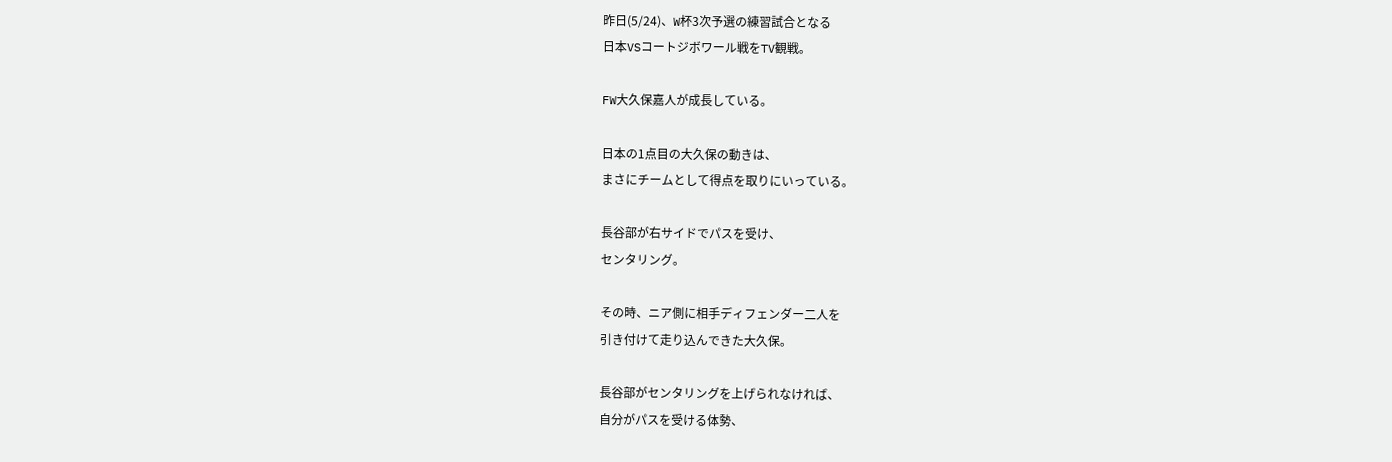昨日(5/24)、W杯3次予選の練習試合となる
日本VSコートジボワール戦をTV観戦。

FW大久保嘉人が成長している。

日本の1点目の大久保の動きは、
まさにチームとして得点を取りにいっている。

長谷部が右サイドでパスを受け、
センタリング。

その時、ニア側に相手ディフェンダー二人を
引き付けて走り込んできた大久保。

長谷部がセンタリングを上げられなければ、
自分がパスを受ける体勢、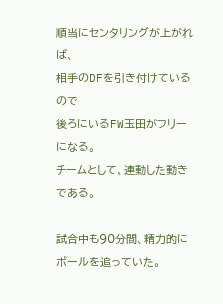順当にセンタリングが上がれば、
相手のDFを引き付けているので
後ろにいるFW玉田がフリーになる。
チームとして、連動した動きである。

試合中も90分間、精力的にボールを追っていた。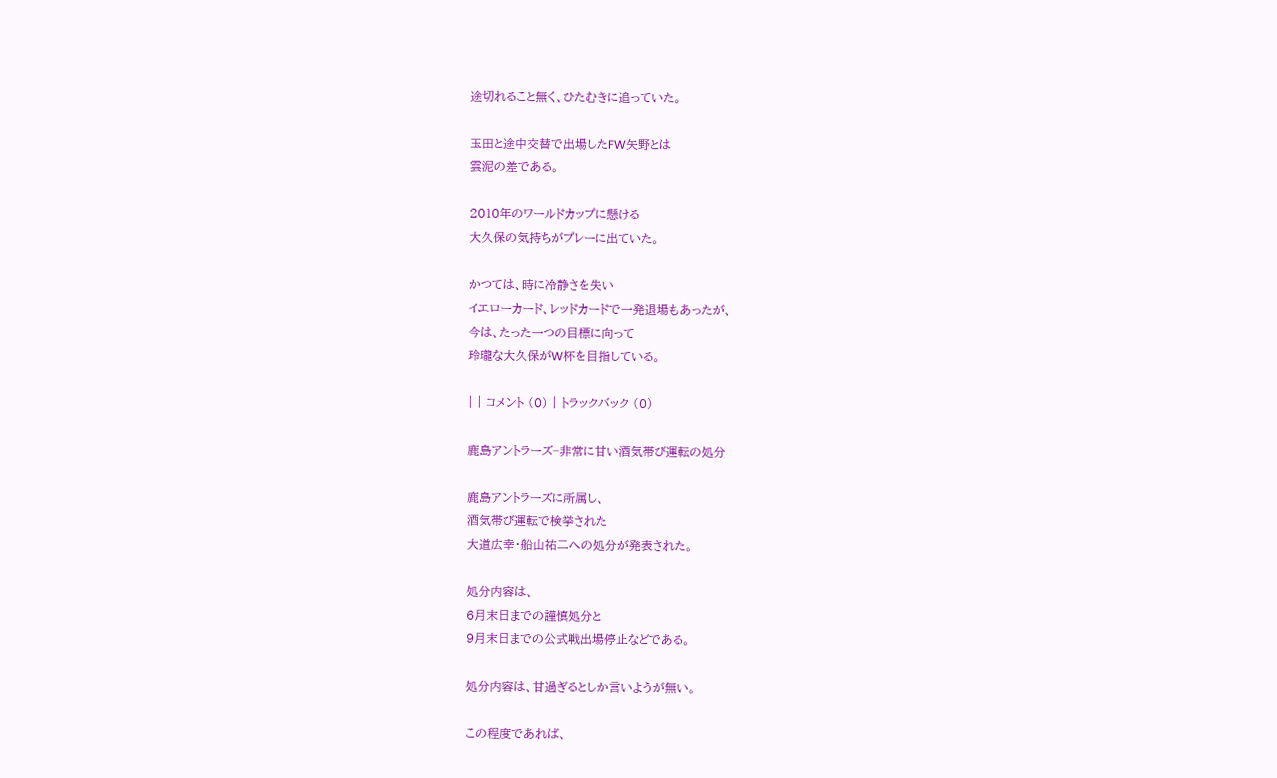途切れること無く、ひたむきに追っていた。

玉田と途中交替で出場したFW矢野とは
雲泥の差である。

2010年のワールドカップに懸ける
大久保の気持ちがプレーに出ていた。

かつては、時に冷静さを失い
イエローカード、レッドカードで一発退場もあったが、
今は、たった一つの目標に向って
玲瓏な大久保がW杯を目指している。

| | コメント (0) | トラックバック (0)

鹿島アントラーズ−非常に甘い酒気帯び運転の処分

鹿島アントラーズに所属し、
酒気帯び運転で検挙された
大道広幸・船山祐二への処分が発表された。

処分内容は、
6月末日までの謹慎処分と
9月末日までの公式戦出場停止などである。

処分内容は、甘過ぎるとしか言いようが無い。

この程度であれば、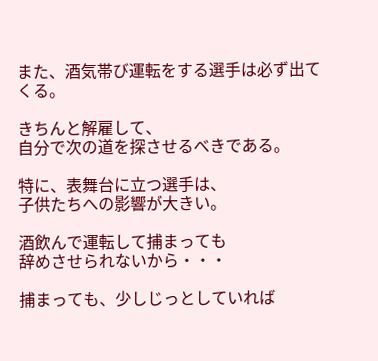また、酒気帯び運転をする選手は必ず出てくる。

きちんと解雇して、
自分で次の道を探させるべきである。

特に、表舞台に立つ選手は、
子供たちへの影響が大きい。

酒飲んで運転して捕まっても
辞めさせられないから・・・

捕まっても、少しじっとしていれば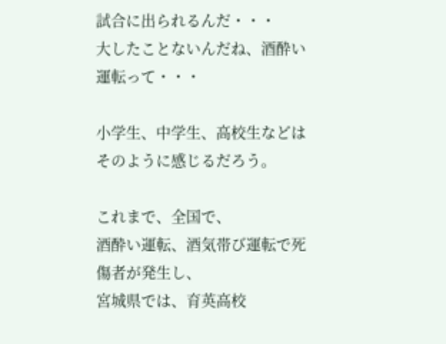試合に出られるんだ・・・
大したことないんだね、酒酔い運転って・・・

小学生、中学生、高校生などは
そのように感じるだろう。

これまで、全国で、
酒酔い運転、酒気帯び運転で死傷者が発生し、
宮城県では、育英高校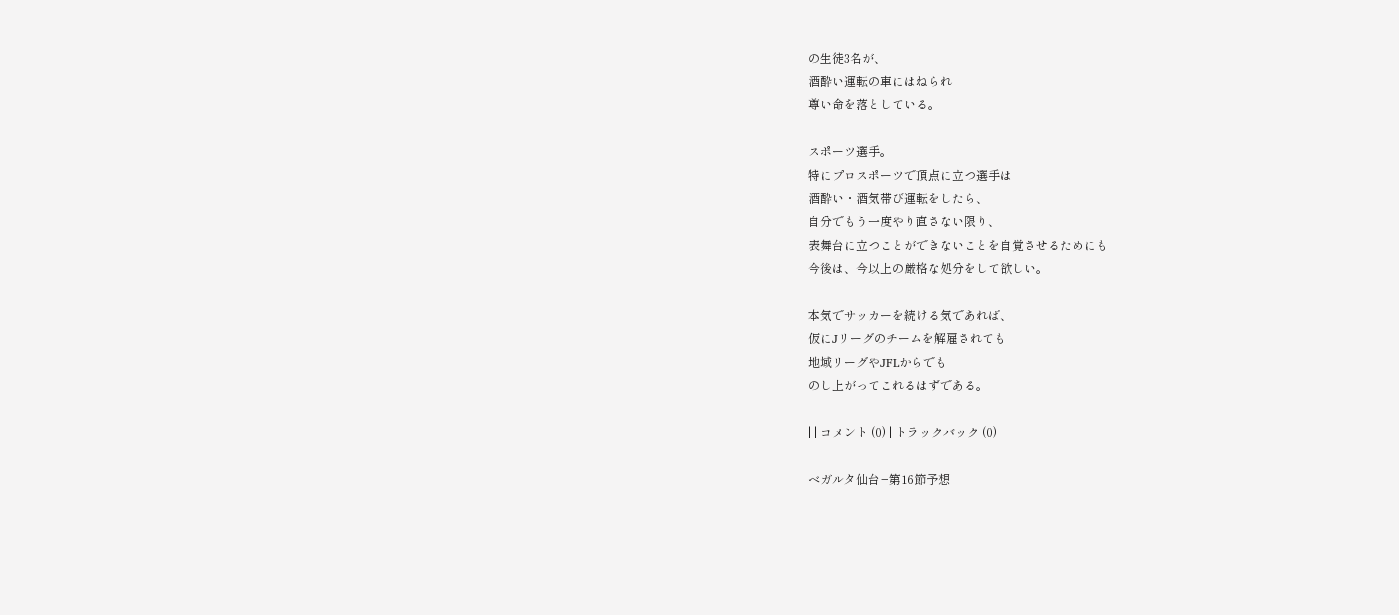の生徒3名が、
酒酔い運転の車にはねられ
尊い命を落としている。

スポーツ選手。
特にプロスポーツで頂点に立つ選手は
酒酔い・酒気帯び運転をしたら、
自分でもう一度やり直さない限り、
表舞台に立つことができないことを自覚させるためにも
今後は、今以上の厳格な処分をして欲しい。

本気でサッカーを続ける気であれば、
仮にJリーグのチームを解雇されても
地域リーグやJFLからでも
のし上がってこれるはずである。

| | コメント (0) | トラックバック (0)

ベガルタ仙台−第16節予想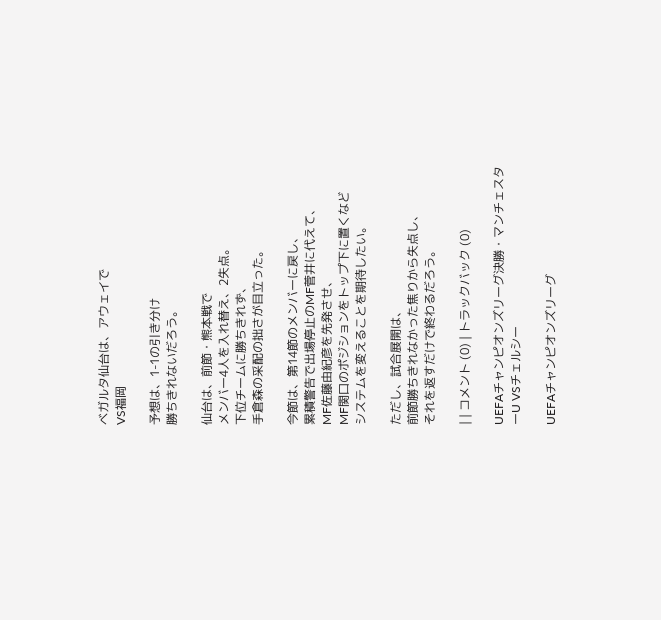ベガルタ仙台は、アウェイで
VS福岡

予想は、1-1の引き分け
勝ちきれないだろう。

仙台は、前節・熊本戦で
メンバー4人を入れ替え、2失点。
下位チームに勝ちきれず、
手倉森の采配の拙さが目立った。

今節は、第14節のメンバーに戻し、
累積警告で出場停止のMF菅井に代えて、
MF佐藤由紀彦を先発させ、
MF関口のポジションをトップ下に置くなど
システムを変えることを期待したい。

ただし、試合展開は、
前節勝ちきれなかった焦りから失点し、
それを返すだけで終わるだろう。

| | コメント (0) | トラックバック (0)

UEFAチャンピオンズリーグ決勝・マンチェスターU VSチェルシー

UEFAチャンピオンズリーグ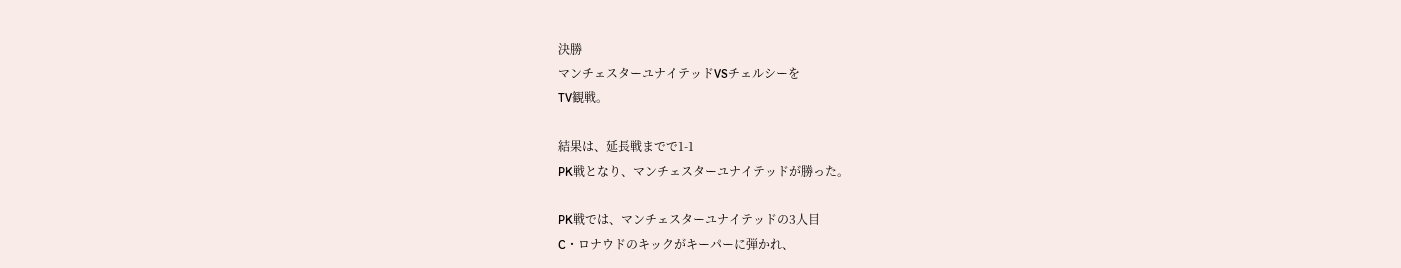決勝
マンチェスターユナイテッドVSチェルシーを
TV観戦。

結果は、延長戦までで1-1
PK戦となり、マンチェスターユナイテッドが勝った。

PK戦では、マンチェスターユナイテッドの3人目
C・ロナウドのキックがキーパーに弾かれ、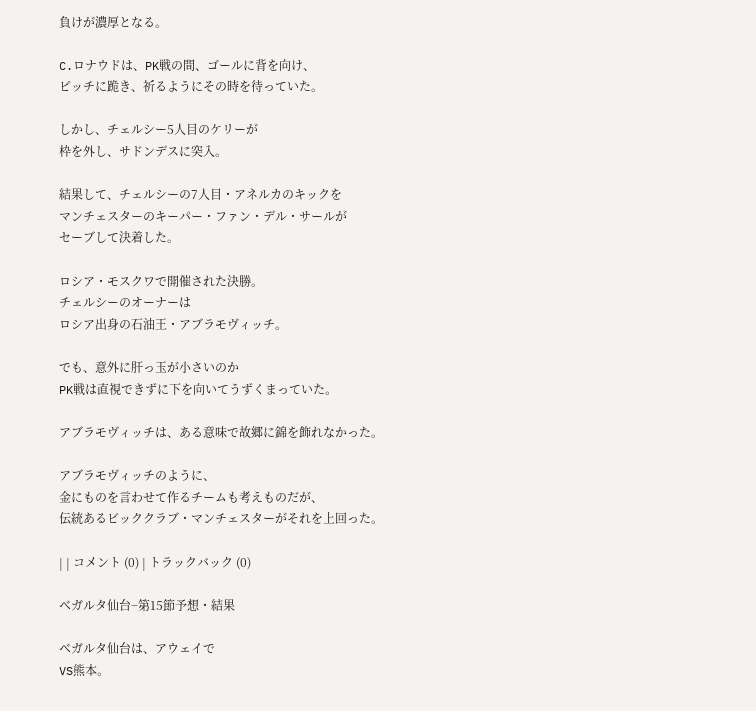負けが濃厚となる。

C.ロナウドは、PK戦の間、ゴールに背を向け、
ピッチに跪き、祈るようにその時を待っていた。

しかし、チェルシー5人目のケリーが
枠を外し、サドンデスに突入。

結果して、チェルシーの7人目・アネルカのキックを
マンチェスターのキーパー・ファン・デル・サールが
セーブして決着した。

ロシア・モスクワで開催された決勝。
チェルシーのオーナーは
ロシア出身の石油王・アブラモヴィッチ。

でも、意外に肝っ玉が小さいのか
PK戦は直視できずに下を向いてうずくまっていた。

アブラモヴィッチは、ある意味で故郷に錦を飾れなかった。

アブラモヴィッチのように、
金にものを言わせて作るチームも考えものだが、
伝統あるビッククラブ・マンチェスターがそれを上回った。

| | コメント (0) | トラックバック (0)

ベガルタ仙台−第15節予想・結果

ベガルタ仙台は、アウェイで
VS熊本。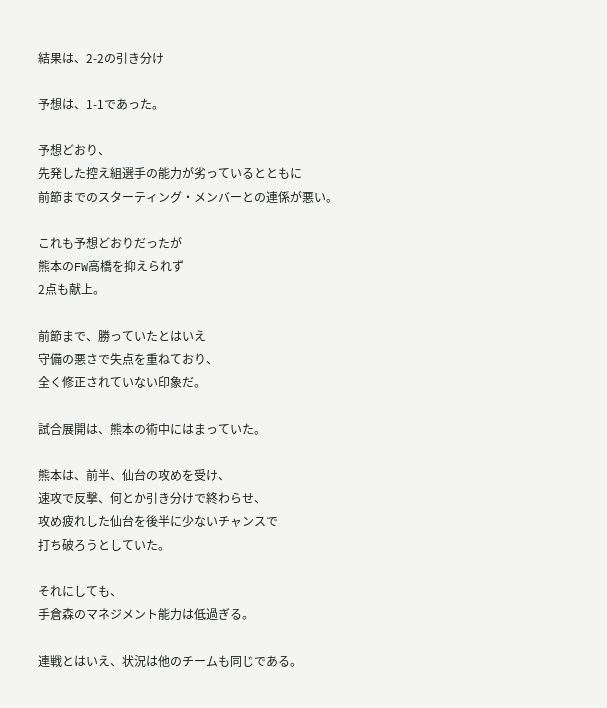結果は、2-2の引き分け

予想は、1-1であった。

予想どおり、
先発した控え組選手の能力が劣っているとともに
前節までのスターティング・メンバーとの連係が悪い。

これも予想どおりだったが
熊本のFW高橋を抑えられず
2点も献上。

前節まで、勝っていたとはいえ
守備の悪さで失点を重ねており、
全く修正されていない印象だ。

試合展開は、熊本の術中にはまっていた。

熊本は、前半、仙台の攻めを受け、
速攻で反撃、何とか引き分けで終わらせ、
攻め疲れした仙台を後半に少ないチャンスで
打ち破ろうとしていた。

それにしても、
手倉森のマネジメント能力は低過ぎる。

連戦とはいえ、状況は他のチームも同じである。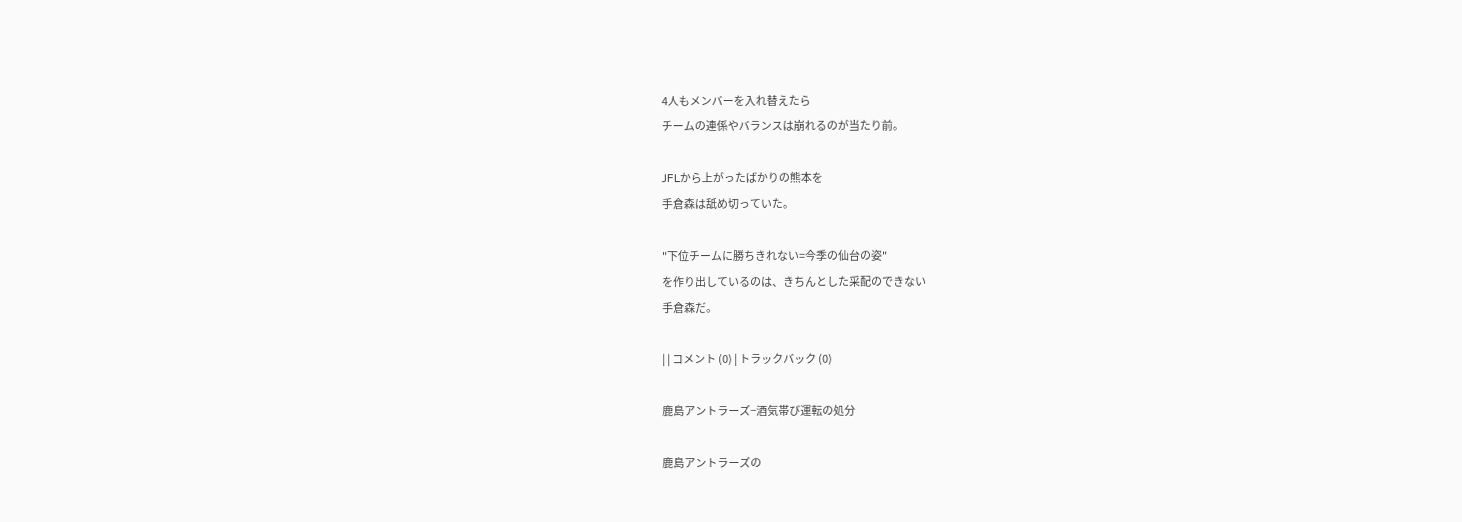4人もメンバーを入れ替えたら
チームの連係やバランスは崩れるのが当たり前。

JFLから上がったばかりの熊本を
手倉森は舐め切っていた。

"下位チームに勝ちきれない=今季の仙台の姿"
を作り出しているのは、きちんとした采配のできない
手倉森だ。

| | コメント (0) | トラックバック (0)

鹿島アントラーズ−酒気帯び運転の処分

鹿島アントラーズの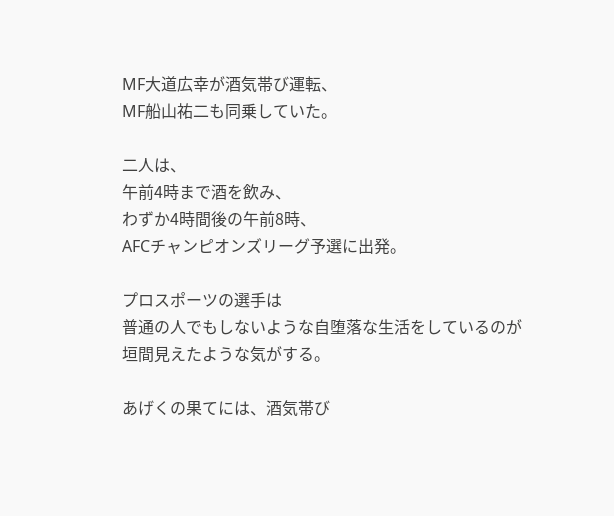MF大道広幸が酒気帯び運転、
MF船山祐二も同乗していた。

二人は、
午前4時まで酒を飲み、
わずか4時間後の午前8時、
AFCチャンピオンズリーグ予選に出発。

プロスポーツの選手は
普通の人でもしないような自堕落な生活をしているのが
垣間見えたような気がする。

あげくの果てには、酒気帯び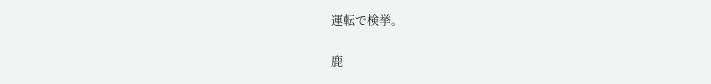運転で検挙。

鹿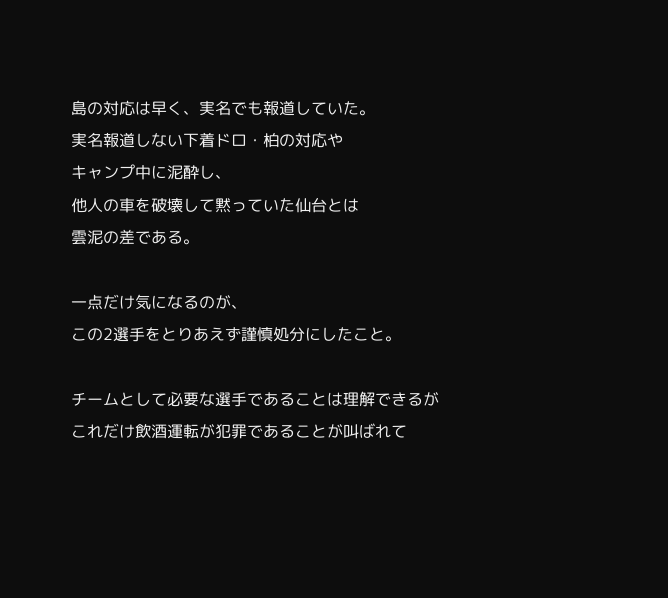島の対応は早く、実名でも報道していた。
実名報道しない下着ドロ・柏の対応や
キャンプ中に泥酔し、
他人の車を破壊して黙っていた仙台とは
雲泥の差である。

一点だけ気になるのが、
この2選手をとりあえず謹慎処分にしたこと。

チームとして必要な選手であることは理解できるが
これだけ飲酒運転が犯罪であることが叫ばれて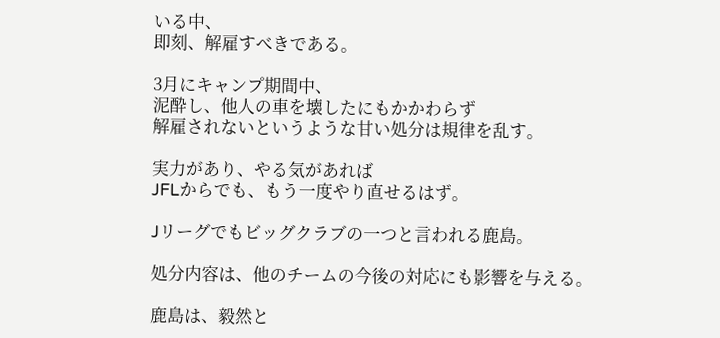いる中、
即刻、解雇すべきである。

3月にキャンプ期間中、
泥酔し、他人の車を壊したにもかかわらず
解雇されないというような甘い処分は規律を乱す。

実力があり、やる気があれば
JFLからでも、もう一度やり直せるはず。

Jリーグでもビッグクラブの一つと言われる鹿島。

処分内容は、他のチームの今後の対応にも影響を与える。

鹿島は、毅然と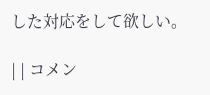した対応をして欲しい。

| | コメン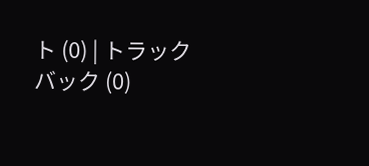ト (0) | トラックバック (0)